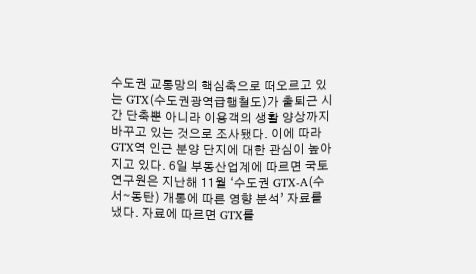수도권 교통망의 핵심축으로 떠오르고 있는 GTX(수도권광역급행철도)가 출퇴근 시간 단축뿐 아니라 이용객의 생활 양상까지 바꾸고 있는 것으로 조사됐다. 이에 따라 GTX역 인근 분양 단지에 대한 관심이 높아지고 있다. 6일 부동산업계에 따르면 국토연구원은 지난해 11월 ‘수도권 GTX-A(수서∼동탄) 개통에 따른 영향 분석’ 자료를 냈다. 자료에 따르면 GTX를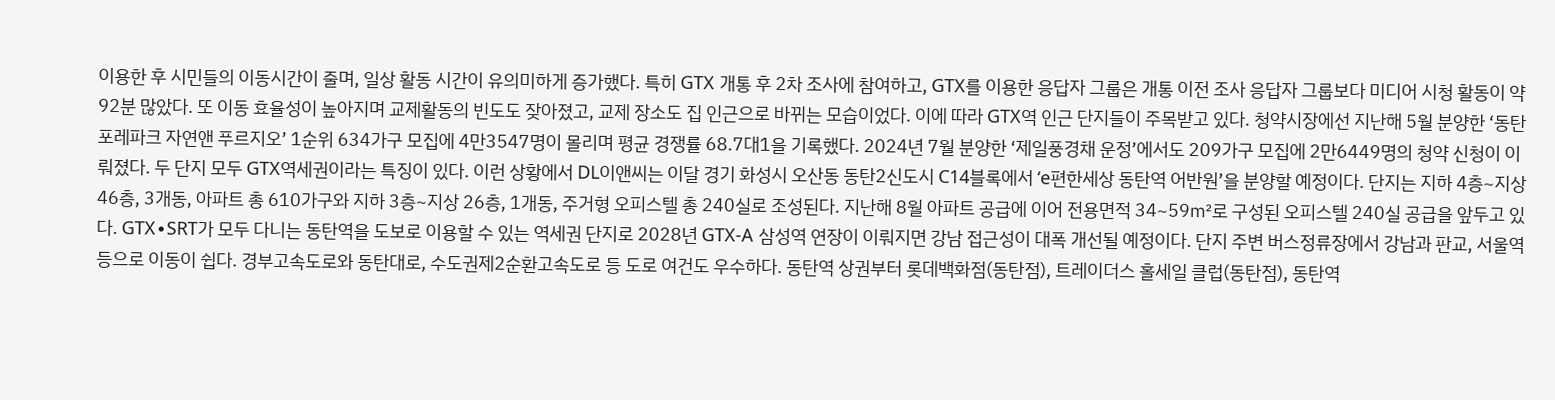이용한 후 시민들의 이동시간이 줄며, 일상 활동 시간이 유의미하게 증가했다. 특히 GTX 개통 후 2차 조사에 참여하고, GTX를 이용한 응답자 그룹은 개통 이전 조사 응답자 그룹보다 미디어 시청 활동이 약 92분 많았다. 또 이동 효율성이 높아지며 교제활동의 빈도도 잦아졌고, 교제 장소도 집 인근으로 바뀌는 모습이었다. 이에 따라 GTX역 인근 단지들이 주목받고 있다. 청약시장에선 지난해 5월 분양한 ‘동탄 포레파크 자연앤 푸르지오’ 1순위 634가구 모집에 4만3547명이 몰리며 평균 경쟁률 68.7대1을 기록했다. 2024년 7월 분양한 ‘제일풍경채 운정’에서도 209가구 모집에 2만6449명의 청약 신청이 이뤄졌다. 두 단지 모두 GTX역세권이라는 특징이 있다. 이런 상황에서 DL이앤씨는 이달 경기 화성시 오산동 동탄2신도시 C14블록에서 ‘e편한세상 동탄역 어반원’을 분양할 예정이다. 단지는 지하 4층~지상 46층, 3개동, 아파트 총 610가구와 지하 3층~지상 26층, 1개동, 주거형 오피스텔 총 240실로 조성된다. 지난해 8월 아파트 공급에 이어 전용면적 34~59㎡로 구성된 오피스텔 240실 공급을 앞두고 있다. GTX∙SRT가 모두 다니는 동탄역을 도보로 이용할 수 있는 역세권 단지로 2028년 GTX-A 삼성역 연장이 이뤄지면 강남 접근성이 대폭 개선될 예정이다. 단지 주변 버스정류장에서 강남과 판교, 서울역 등으로 이동이 쉽다. 경부고속도로와 동탄대로, 수도권제2순환고속도로 등 도로 여건도 우수하다. 동탄역 상권부터 롯데백화점(동탄점), 트레이더스 홀세일 클럽(동탄점), 동탄역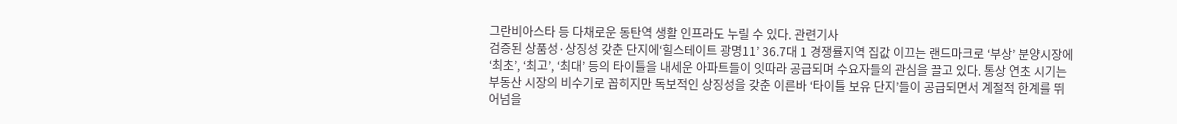그란비아스타 등 다채로운 동탄역 생활 인프라도 누릴 수 있다. 관련기사
검증된 상품성·상징성 갖춘 단지에‘힐스테이트 광명11’ 36.7대 1 경쟁률지역 집값 이끄는 랜드마크로 ‘부상’ 분양시장에 ‘최초’, ‘최고’, ‘최대’ 등의 타이틀을 내세운 아파트들이 잇따라 공급되며 수요자들의 관심을 끌고 있다. 통상 연초 시기는 부동산 시장의 비수기로 꼽히지만 독보적인 상징성을 갖춘 이른바 ‘타이틀 보유 단지’들이 공급되면서 계절적 한계를 뛰어넘을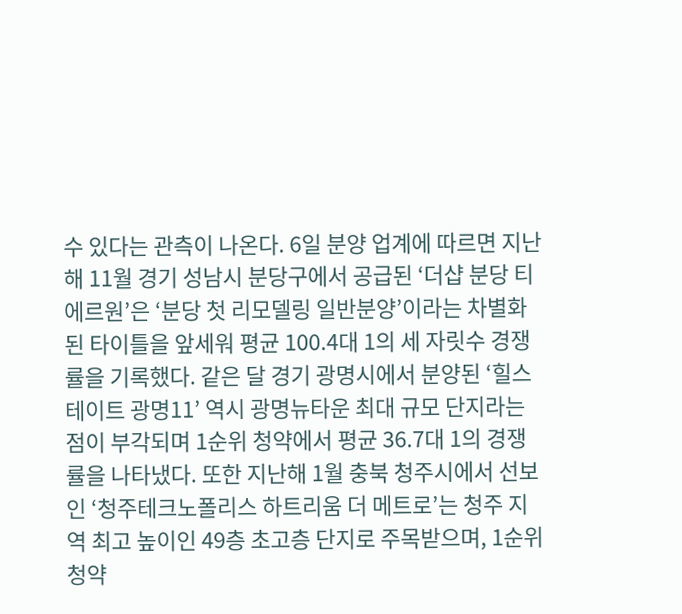수 있다는 관측이 나온다. 6일 분양 업계에 따르면 지난해 11월 경기 성남시 분당구에서 공급된 ‘더샵 분당 티에르원’은 ‘분당 첫 리모델링 일반분양’이라는 차별화된 타이틀을 앞세워 평균 100.4대 1의 세 자릿수 경쟁률을 기록했다. 같은 달 경기 광명시에서 분양된 ‘힐스테이트 광명11’ 역시 광명뉴타운 최대 규모 단지라는 점이 부각되며 1순위 청약에서 평균 36.7대 1의 경쟁률을 나타냈다. 또한 지난해 1월 충북 청주시에서 선보인 ‘청주테크노폴리스 하트리움 더 메트로’는 청주 지역 최고 높이인 49층 초고층 단지로 주목받으며, 1순위 청약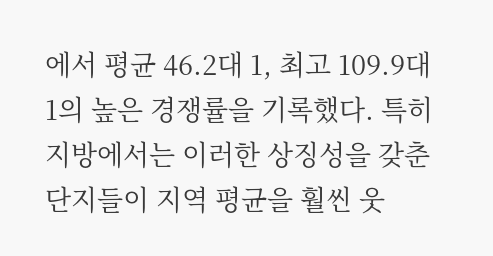에서 평균 46.2대 1, 최고 109.9대 1의 높은 경쟁률을 기록했다. 특히 지방에서는 이러한 상징성을 갖춘 단지들이 지역 평균을 훨씬 웃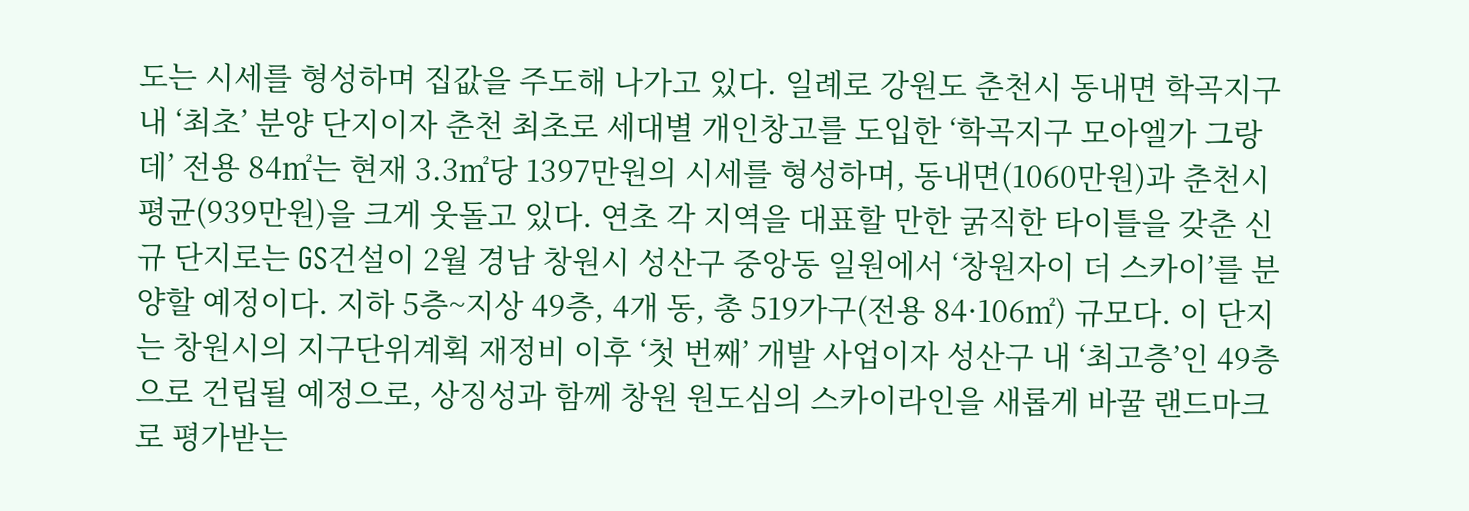도는 시세를 형성하며 집값을 주도해 나가고 있다. 일례로 강원도 춘천시 동내면 학곡지구 내 ‘최초’ 분양 단지이자 춘천 최초로 세대별 개인창고를 도입한 ‘학곡지구 모아엘가 그랑데’ 전용 84㎡는 현재 3.3㎡당 1397만원의 시세를 형성하며, 동내면(1060만원)과 춘천시 평균(939만원)을 크게 웃돌고 있다. 연초 각 지역을 대표할 만한 굵직한 타이틀을 갖춘 신규 단지로는 GS건설이 2월 경남 창원시 성산구 중앙동 일원에서 ‘창원자이 더 스카이’를 분양할 예정이다. 지하 5층~지상 49층, 4개 동, 총 519가구(전용 84·106㎡) 규모다. 이 단지는 창원시의 지구단위계획 재정비 이후 ‘첫 번째’ 개발 사업이자 성산구 내 ‘최고층’인 49층으로 건립될 예정으로, 상징성과 함께 창원 원도심의 스카이라인을 새롭게 바꿀 랜드마크로 평가받는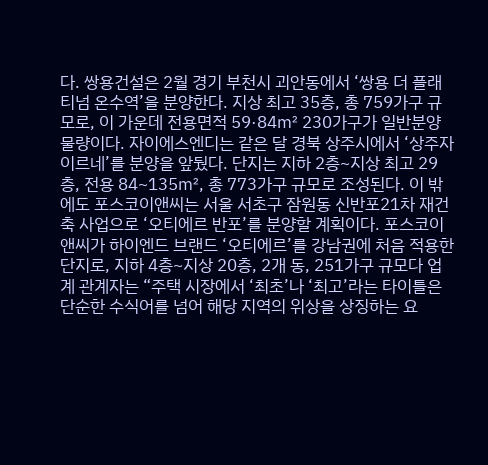다. 쌍용건설은 2월 경기 부천시 괴안동에서 ‘쌍용 더 플래티넘 온수역’을 분양한다. 지상 최고 35층, 총 759가구 규모로, 이 가운데 전용면적 59·84㎡ 230가구가 일반분양 물량이다. 자이에스엔디는 같은 달 경북 상주시에서 ‘상주자이르네’를 분양을 앞뒀다. 단지는 지하 2층~지상 최고 29층, 전용 84~135㎡, 총 773가구 규모로 조성된다. 이 밖에도 포스코이앤씨는 서울 서초구 잠원동 신반포21차 재건축 사업으로 ‘오티에르 반포’를 분양할 계획이다. 포스코이앤씨가 하이엔드 브랜드 ‘오티에르’를 강남권에 처음 적용한 단지로, 지하 4층~지상 20층, 2개 동, 251가구 규모다 업계 관계자는 “주택 시장에서 ‘최초’나 ‘최고’라는 타이틀은 단순한 수식어를 넘어 해당 지역의 위상을 상징하는 요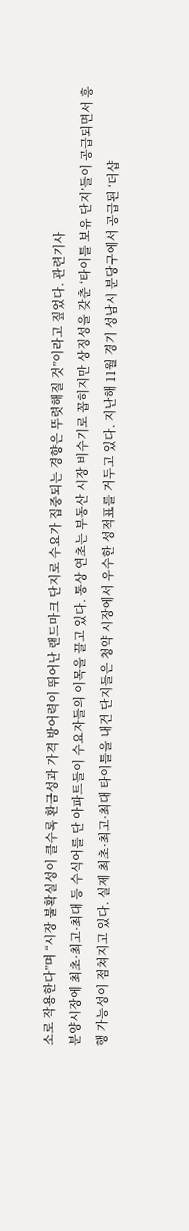소로 작용한다”며 “시장 불확실성이 클수록 환금성과 가격 방어력이 뛰어난 랜드마크 단지로 수요가 집중되는 경향은 뚜렷해질 것”이라고 짚었다. 관련기사
분양시장에 최초·최고·최대 등 수식어를 단 아파트들이 수요자들의 이목을 끌고 있다. 통상 연초는 부동산 시장 비수기로 꼽히지만 상징성을 갖춘 ‘타이틀 보유 단지’들이 공급되면서 흥행 가능성이 점쳐지고 있다. 실제 최초·최고·최대 타이틀을 내건 단지들은 청약 시장에서 우수한 성적표를 거두고 있다. 지난해 11월 경기 성남시 분당구에서 공급된 ‘더샵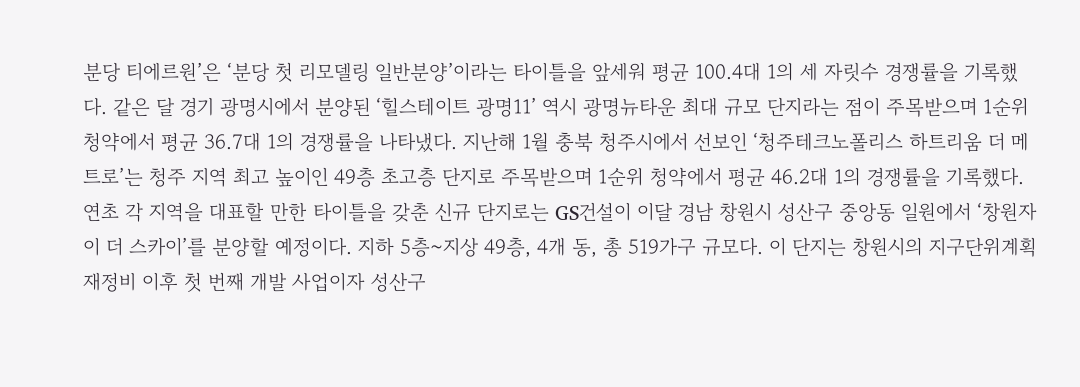분당 티에르원’은 ‘분당 첫 리모델링 일반분양’이라는 타이틀을 앞세워 평균 100.4대 1의 세 자릿수 경쟁률을 기록했다. 같은 달 경기 광명시에서 분양된 ‘힐스테이트 광명11’ 역시 광명뉴타운 최대 규모 단지라는 점이 주목받으며 1순위 청약에서 평균 36.7대 1의 경쟁률을 나타냈다. 지난해 1월 충북 청주시에서 선보인 ‘청주테크노폴리스 하트리움 더 메트로’는 청주 지역 최고 높이인 49층 초고층 단지로 주목받으며 1순위 청약에서 평균 46.2대 1의 경쟁률을 기록했다. 연초 각 지역을 대표할 만한 타이틀을 갖춘 신규 단지로는 GS건설이 이달 경남 창원시 성산구 중앙동 일원에서 ‘창원자이 더 스카이’를 분양할 예정이다. 지하 5층~지상 49층, 4개 동, 총 519가구 규모다. 이 단지는 창원시의 지구단위계획 재정비 이후 첫 번째 개발 사업이자 성산구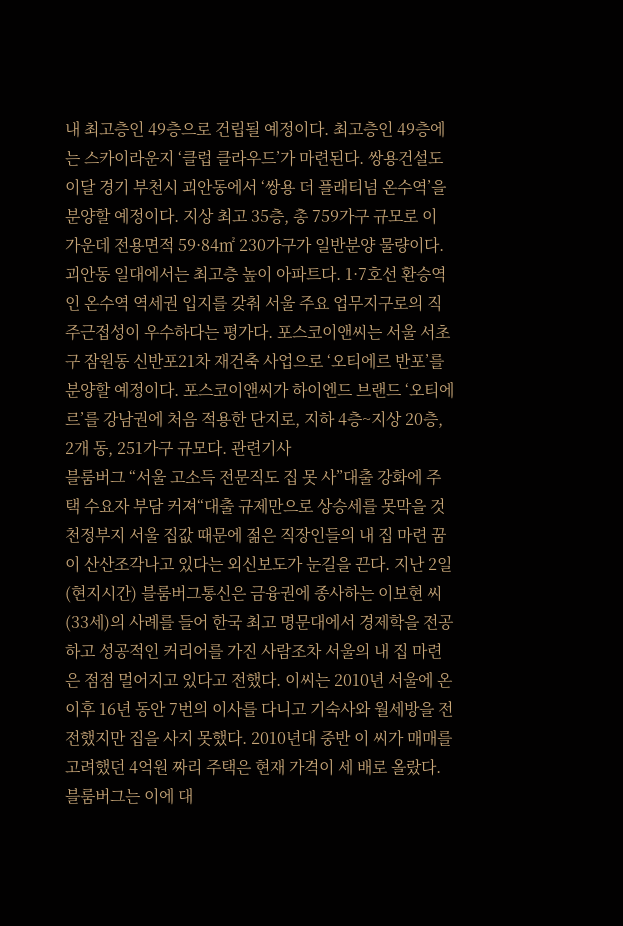내 최고층인 49층으로 건립될 예정이다. 최고층인 49층에는 스카이라운지 ‘클럽 클라우드’가 마련된다. 쌍용건설도 이달 경기 부천시 괴안동에서 ‘쌍용 더 플래티넘 온수역’을 분양할 예정이다. 지상 최고 35층, 총 759가구 규모로 이 가운데 전용면적 59·84㎡ 230가구가 일반분양 물량이다. 괴안동 일대에서는 최고층 높이 아파트다. 1·7호선 환승역인 온수역 역세권 입지를 갖춰 서울 주요 업무지구로의 직주근접성이 우수하다는 평가다. 포스코이앤씨는 서울 서초구 잠원동 신반포21차 재건축 사업으로 ‘오티에르 반포’를 분양할 예정이다. 포스코이앤씨가 하이엔드 브랜드 ‘오티에르’를 강남권에 처음 적용한 단지로, 지하 4층~지상 20층, 2개 동, 251가구 규모다. 관련기사
블룸버그 “서울 고소득 전문직도 집 못 사”대출 강화에 주택 수요자 부담 커져“대출 규제만으로 상승세를 못막을 것 천정부지 서울 집값 때문에 젊은 직장인들의 내 집 마련 꿈이 산산조각나고 있다는 외신보도가 눈길을 끈다. 지난 2일(현지시간) 블룸버그통신은 금융권에 종사하는 이보현 씨(33세)의 사례를 들어 한국 최고 명문대에서 경제학을 전공하고 성공적인 커리어를 가진 사람조차 서울의 내 집 마련은 점점 멀어지고 있다고 전했다. 이씨는 2010년 서울에 온 이후 16년 동안 7번의 이사를 다니고 기숙사와 월세방을 전전했지만 집을 사지 못했다. 2010년대 중반 이 씨가 매매를 고려했던 4억원 짜리 주택은 현재 가격이 세 배로 올랐다. 블룸버그는 이에 대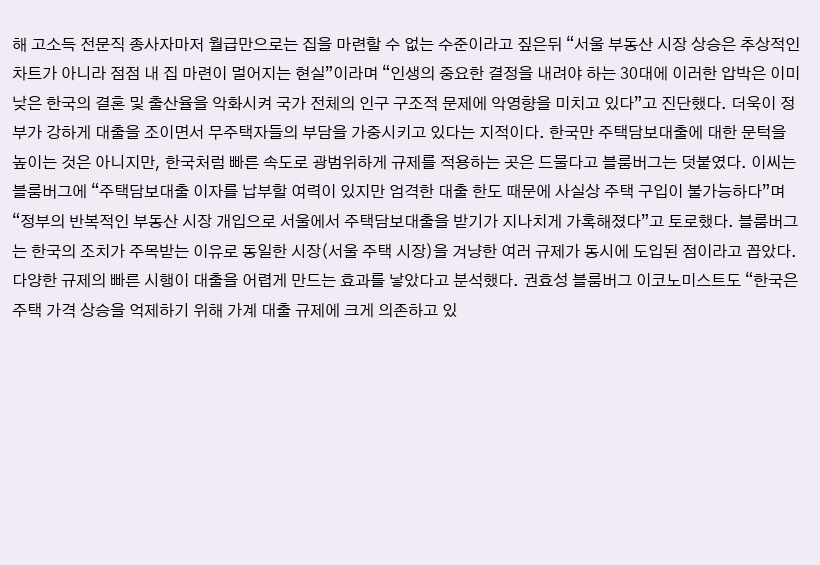해 고소득 전문직 종사자마저 월급만으로는 집을 마련할 수 없는 수준이라고 짚은뒤 “서울 부동산 시장 상승은 추상적인 차트가 아니라 점점 내 집 마련이 멀어지는 현실”이라며 “인생의 중요한 결정을 내려야 하는 30대에 이러한 압박은 이미 낮은 한국의 결혼 및 출산율을 악화시켜 국가 전체의 인구 구조적 문제에 악영향을 미치고 있다”고 진단했다. 더욱이 정부가 강하게 대출을 조이면서 무주택자들의 부담을 가중시키고 있다는 지적이다. 한국만 주택담보대출에 대한 문턱을 높이는 것은 아니지만, 한국처럼 빠른 속도로 광범위하게 규제를 적용하는 곳은 드물다고 블룸버그는 덧붙였다. 이씨는 블룸버그에 “주택담보대출 이자를 납부할 여력이 있지만 엄격한 대출 한도 때문에 사실상 주택 구입이 불가능하다”며 “정부의 반복적인 부동산 시장 개입으로 서울에서 주택담보대출을 받기가 지나치게 가혹해졌다”고 토로했다. 블룸버그는 한국의 조치가 주목받는 이유로 동일한 시장(서울 주택 시장)을 겨냥한 여러 규제가 동시에 도입된 점이라고 꼽았다. 다양한 규제의 빠른 시행이 대출을 어렵게 만드는 효과를 낳았다고 분석했다. 권효성 블룸버그 이코노미스트도 “한국은 주택 가격 상승을 억제하기 위해 가계 대출 규제에 크게 의존하고 있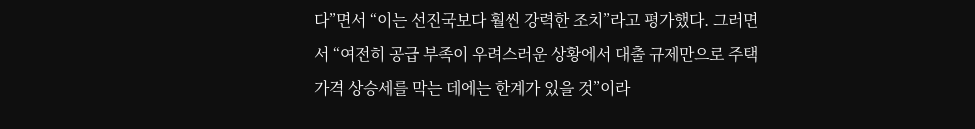다”면서 “이는 선진국보다 훨씬 강력한 조치”라고 평가했다. 그러면서 “여전히 공급 부족이 우려스러운 상황에서 대출 규제만으로 주택 가격 상승세를 막는 데에는 한계가 있을 것”이라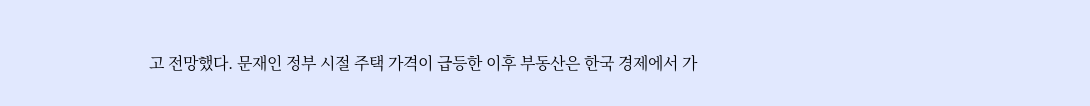고 전망했다. 문재인 정부 시절 주택 가격이 급등한 이후 부동산은 한국 경제에서 가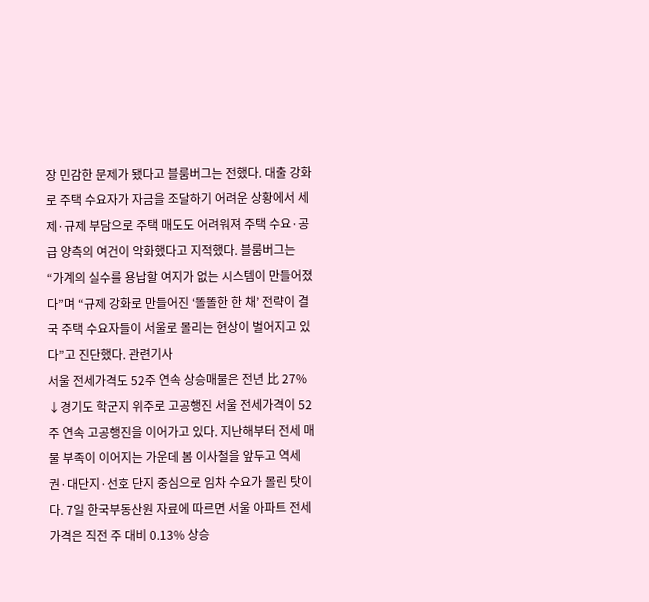장 민감한 문제가 됐다고 블룸버그는 전했다. 대출 강화로 주택 수요자가 자금을 조달하기 어려운 상황에서 세제·규제 부담으로 주택 매도도 어려워져 주택 수요·공급 양측의 여건이 악화했다고 지적했다. 블룸버그는 “가계의 실수를 용납할 여지가 없는 시스템이 만들어졌다”며 “규제 강화로 만들어진 ‘똘똘한 한 채’ 전략이 결국 주택 수요자들이 서울로 몰리는 현상이 벌어지고 있다”고 진단했다. 관련기사
서울 전세가격도 52주 연속 상승매물은 전년 比 27% ↓경기도 학군지 위주로 고공행진 서울 전세가격이 52주 연속 고공행진을 이어가고 있다. 지난해부터 전세 매물 부족이 이어지는 가운데 봄 이사철을 앞두고 역세권·대단지·선호 단지 중심으로 임차 수요가 몰린 탓이다. 7일 한국부동산원 자료에 따르면 서울 아파트 전세가격은 직전 주 대비 0.13% 상승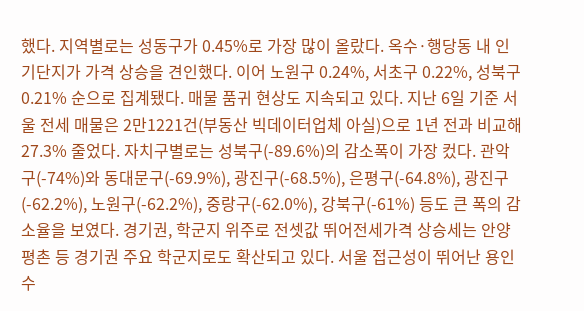했다. 지역별로는 성동구가 0.45%로 가장 많이 올랐다. 옥수·행당동 내 인기단지가 가격 상승을 견인했다. 이어 노원구 0.24%, 서초구 0.22%, 성북구 0.21% 순으로 집계됐다. 매물 품귀 현상도 지속되고 있다. 지난 6일 기준 서울 전세 매물은 2만1221건(부동산 빅데이터업체 아실)으로 1년 전과 비교해 27.3% 줄었다. 자치구별로는 성북구(-89.6%)의 감소폭이 가장 컸다. 관악구(-74%)와 동대문구(-69.9%), 광진구(-68.5%), 은평구(-64.8%), 광진구(-62.2%), 노원구(-62.2%), 중랑구(-62.0%), 강북구(-61%) 등도 큰 폭의 감소율을 보였다. 경기권, 학군지 위주로 전셋값 뛰어전세가격 상승세는 안양 평촌 등 경기권 주요 학군지로도 확산되고 있다. 서울 접근성이 뛰어난 용인 수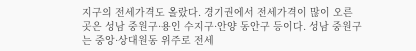지구의 전세가격도 올랐다. 경기권에서 전세가격이 많이 오른 곳은 성남 중원구·용인 수지구·안양 동안구 등이다. 성남 중원구는 중앙·상대원동 위주로 전세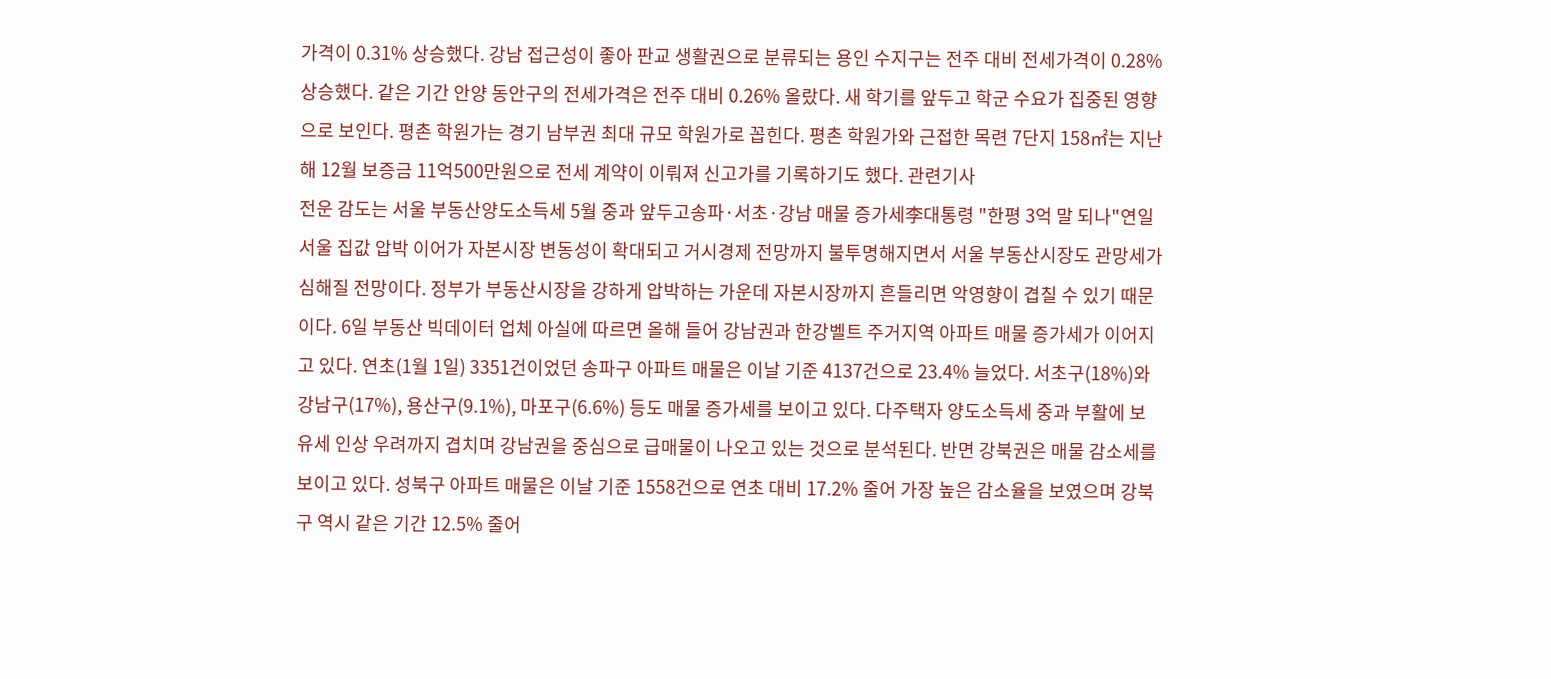가격이 0.31% 상승했다. 강남 접근성이 좋아 판교 생활권으로 분류되는 용인 수지구는 전주 대비 전세가격이 0.28% 상승했다. 같은 기간 안양 동안구의 전세가격은 전주 대비 0.26% 올랐다. 새 학기를 앞두고 학군 수요가 집중된 영향으로 보인다. 평촌 학원가는 경기 남부권 최대 규모 학원가로 꼽힌다. 평촌 학원가와 근접한 목련 7단지 158㎡는 지난해 12월 보증금 11억500만원으로 전세 계약이 이뤄져 신고가를 기록하기도 했다. 관련기사
전운 감도는 서울 부동산양도소득세 5월 중과 앞두고송파·서초·강남 매물 증가세李대통령 "한평 3억 말 되나"연일 서울 집값 압박 이어가 자본시장 변동성이 확대되고 거시경제 전망까지 불투명해지면서 서울 부동산시장도 관망세가 심해질 전망이다. 정부가 부동산시장을 강하게 압박하는 가운데 자본시장까지 흔들리면 악영향이 겹칠 수 있기 때문이다. 6일 부동산 빅데이터 업체 아실에 따르면 올해 들어 강남권과 한강벨트 주거지역 아파트 매물 증가세가 이어지고 있다. 연초(1월 1일) 3351건이었던 송파구 아파트 매물은 이날 기준 4137건으로 23.4% 늘었다. 서초구(18%)와 강남구(17%), 용산구(9.1%), 마포구(6.6%) 등도 매물 증가세를 보이고 있다. 다주택자 양도소득세 중과 부활에 보유세 인상 우려까지 겹치며 강남권을 중심으로 급매물이 나오고 있는 것으로 분석된다. 반면 강북권은 매물 감소세를 보이고 있다. 성북구 아파트 매물은 이날 기준 1558건으로 연초 대비 17.2% 줄어 가장 높은 감소율을 보였으며 강북구 역시 같은 기간 12.5% 줄어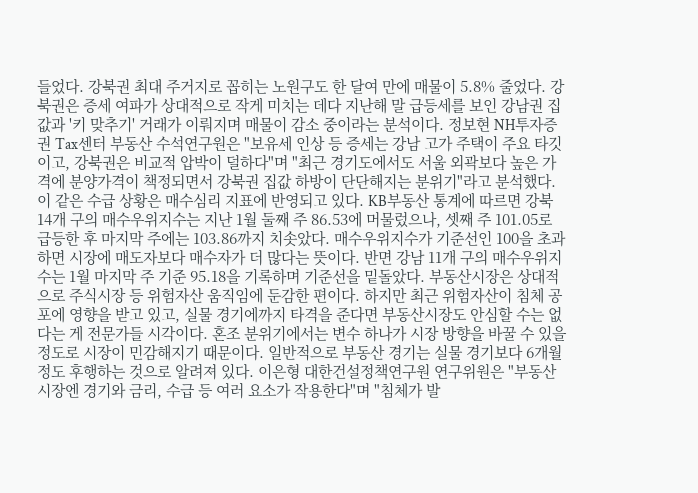들었다. 강북권 최대 주거지로 꼽히는 노원구도 한 달여 만에 매물이 5.8% 줄었다. 강북권은 증세 여파가 상대적으로 작게 미치는 데다 지난해 말 급등세를 보인 강남권 집값과 '키 맞추기' 거래가 이뤄지며 매물이 감소 중이라는 분석이다. 정보현 NH투자증권 Tax센터 부동산 수석연구원은 "보유세 인상 등 증세는 강남 고가 주택이 주요 타깃이고, 강북권은 비교적 압박이 덜하다"며 "최근 경기도에서도 서울 외곽보다 높은 가격에 분양가격이 책정되면서 강북권 집값 하방이 단단해지는 분위기"라고 분석했다. 이 같은 수급 상황은 매수심리 지표에 반영되고 있다. KB부동산 통계에 따르면 강북 14개 구의 매수우위지수는 지난 1월 둘째 주 86.53에 머물렀으나, 셋째 주 101.05로 급등한 후 마지막 주에는 103.86까지 치솟았다. 매수우위지수가 기준선인 100을 초과하면 시장에 매도자보다 매수자가 더 많다는 뜻이다. 반면 강남 11개 구의 매수우위지수는 1월 마지막 주 기준 95.18을 기록하며 기준선을 밑돌았다. 부동산시장은 상대적으로 주식시장 등 위험자산 움직임에 둔감한 편이다. 하지만 최근 위험자산이 침체 공포에 영향을 받고 있고, 실물 경기에까지 타격을 준다면 부동산시장도 안심할 수는 없다는 게 전문가들 시각이다. 혼조 분위기에서는 변수 하나가 시장 방향을 바꿀 수 있을 정도로 시장이 민감해지기 때문이다. 일반적으로 부동산 경기는 실물 경기보다 6개월 정도 후행하는 것으로 알려져 있다. 이은형 대한건설정책연구원 연구위원은 "부동산시장엔 경기와 금리, 수급 등 여러 요소가 작용한다"며 "침체가 발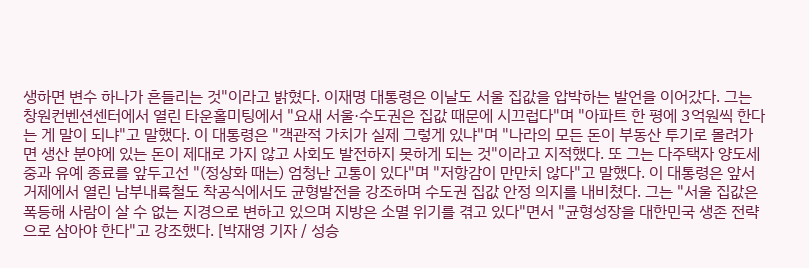생하면 변수 하나가 흔들리는 것"이라고 밝혔다. 이재명 대통령은 이날도 서울 집값을 압박하는 발언을 이어갔다. 그는 창원컨벤션센터에서 열린 타운홀미팅에서 "요새 서울·수도권은 집값 때문에 시끄럽다"며 "아파트 한 평에 3억원씩 한다는 게 말이 되냐"고 말했다. 이 대통령은 "객관적 가치가 실제 그렇게 있냐"며 "나라의 모든 돈이 부동산 투기로 몰려가면 생산 분야에 있는 돈이 제대로 가지 않고 사회도 발전하지 못하게 되는 것"이라고 지적했다. 또 그는 다주택자 양도세 중과 유예 종료를 앞두고선 "(정상화 때는) 엄청난 고통이 있다"며 "저항감이 만만치 않다"고 말했다. 이 대통령은 앞서 거제에서 열린 남부내륙철도 착공식에서도 균형발전을 강조하며 수도권 집값 안정 의지를 내비쳤다. 그는 "서울 집값은 폭등해 사람이 살 수 없는 지경으로 변하고 있으며 지방은 소멸 위기를 겪고 있다"면서 "균형성장을 대한민국 생존 전략으로 삼아야 한다"고 강조했다. [박재영 기자 / 성승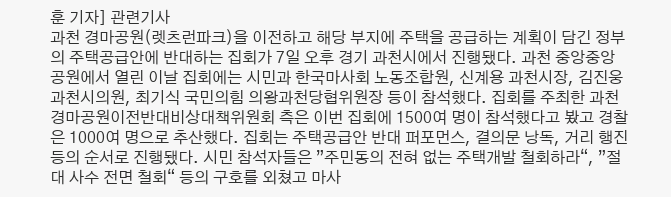훈 기자] 관련기사
과천 경마공원(렛츠런파크)을 이전하고 해당 부지에 주택을 공급하는 계획이 담긴 정부의 주택공급안에 반대하는 집회가 7일 오후 경기 과천시에서 진행됐다. 과천 중앙중앙공원에서 열린 이날 집회에는 시민과 한국마사회 노동조합원, 신계용 과천시장, 김진웅 과천시의원, 최기식 국민의힘 의왕과천당협위원장 등이 참석했다. 집회를 주최한 과천경마공원이전반대비상대책위원회 측은 이번 집회에 1500여 명이 참석했다고 봤고 경찰은 1000여 명으로 추산했다. 집회는 주택공급안 반대 퍼포먼스, 결의문 낭독, 거리 행진 등의 순서로 진행됐다. 시민 참석자들은 ”주민동의 전혀 없는 주택개발 철회하라“, ”절대 사수 전면 철회“ 등의 구호를 외쳤고 마사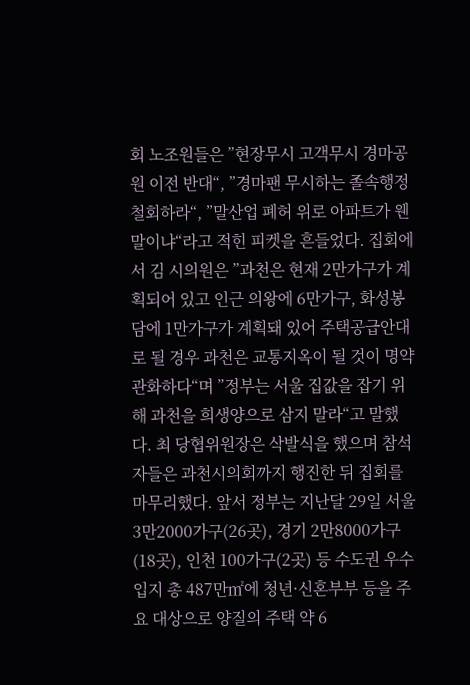회 노조원들은 ”현장무시 고객무시 경마공원 이전 반대“, ”경마팬 무시하는 졸속행정 철회하라“, ”말산업 폐허 위로 아파트가 웬말이냐“라고 적힌 피켓을 흔들었다. 집회에서 김 시의원은 ”과천은 현재 2만가구가 계획되어 있고 인근 의왕에 6만가구, 화성봉담에 1만가구가 계획돼 있어 주택공급안대로 될 경우 과천은 교통지옥이 될 것이 명약관화하다“며 ”정부는 서울 집값을 잡기 위해 과천을 희생양으로 삼지 말라“고 말했다. 최 당협위원장은 삭발식을 했으며 참석자들은 과천시의회까지 행진한 뒤 집회를 마무리했다. 앞서 정부는 지난달 29일 서울 3만2000가구(26곳), 경기 2만8000가구(18곳), 인천 100가구(2곳) 등 수도권 우수 입지 총 487만㎡에 청년·신혼부부 등을 주요 대상으로 양질의 주택 약 6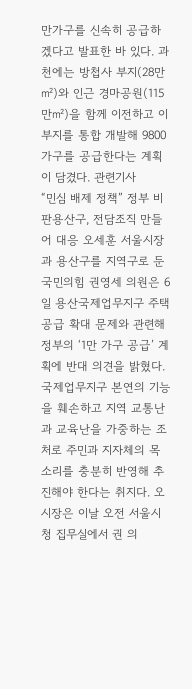만가구를 신속히 공급하겠다고 발표한 바 있다. 과천에는 방첩사 부지(28만㎡)와 인근 경마공원(115만㎡)을 함께 이전하고 이 부지를 통합 개발해 9800가구를 공급한다는 계획이 담겼다. 관련기사
“민심 배제 정책” 정부 비판용산구, 전담조직 만들어 대응 오세훈 서울시장과 용산구를 지역구로 둔 국민의힘 권영세 의원은 6일 용산국제업무지구 주택 공급 확대 문제와 관련해 정부의 ‘1만 가구 공급’ 계획에 반대 의견을 밝혔다. 국제업무지구 본연의 기능을 훼손하고 지역 교통난과 교육난을 가중하는 조처로 주민과 지자체의 목소리를 충분히 반영해 추진해야 한다는 취지다. 오 시장은 이날 오전 서울시청 집무실에서 권 의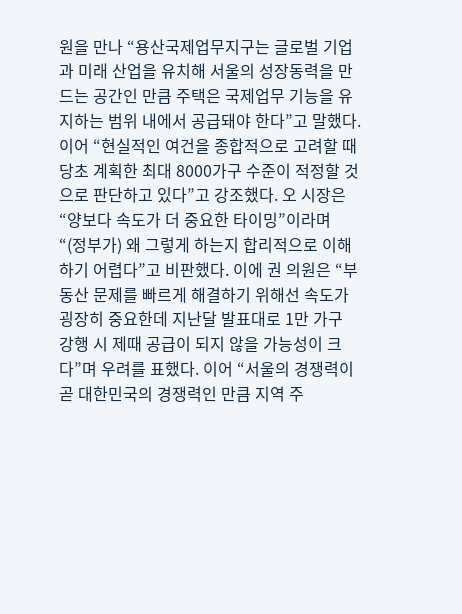원을 만나 “용산국제업무지구는 글로벌 기업과 미래 산업을 유치해 서울의 성장동력을 만드는 공간인 만큼 주택은 국제업무 기능을 유지하는 범위 내에서 공급돼야 한다”고 말했다. 이어 “현실적인 여건을 종합적으로 고려할 때 당초 계획한 최대 8000가구 수준이 적정할 것으로 판단하고 있다”고 강조했다. 오 시장은 “양보다 속도가 더 중요한 타이밍”이라며 “(정부가) 왜 그렇게 하는지 합리적으로 이해하기 어렵다”고 비판했다. 이에 권 의원은 “부동산 문제를 빠르게 해결하기 위해선 속도가 굉장히 중요한데 지난달 발표대로 1만 가구 강행 시 제때 공급이 되지 않을 가능성이 크다”며 우려를 표했다. 이어 “서울의 경쟁력이 곧 대한민국의 경쟁력인 만큼 지역 주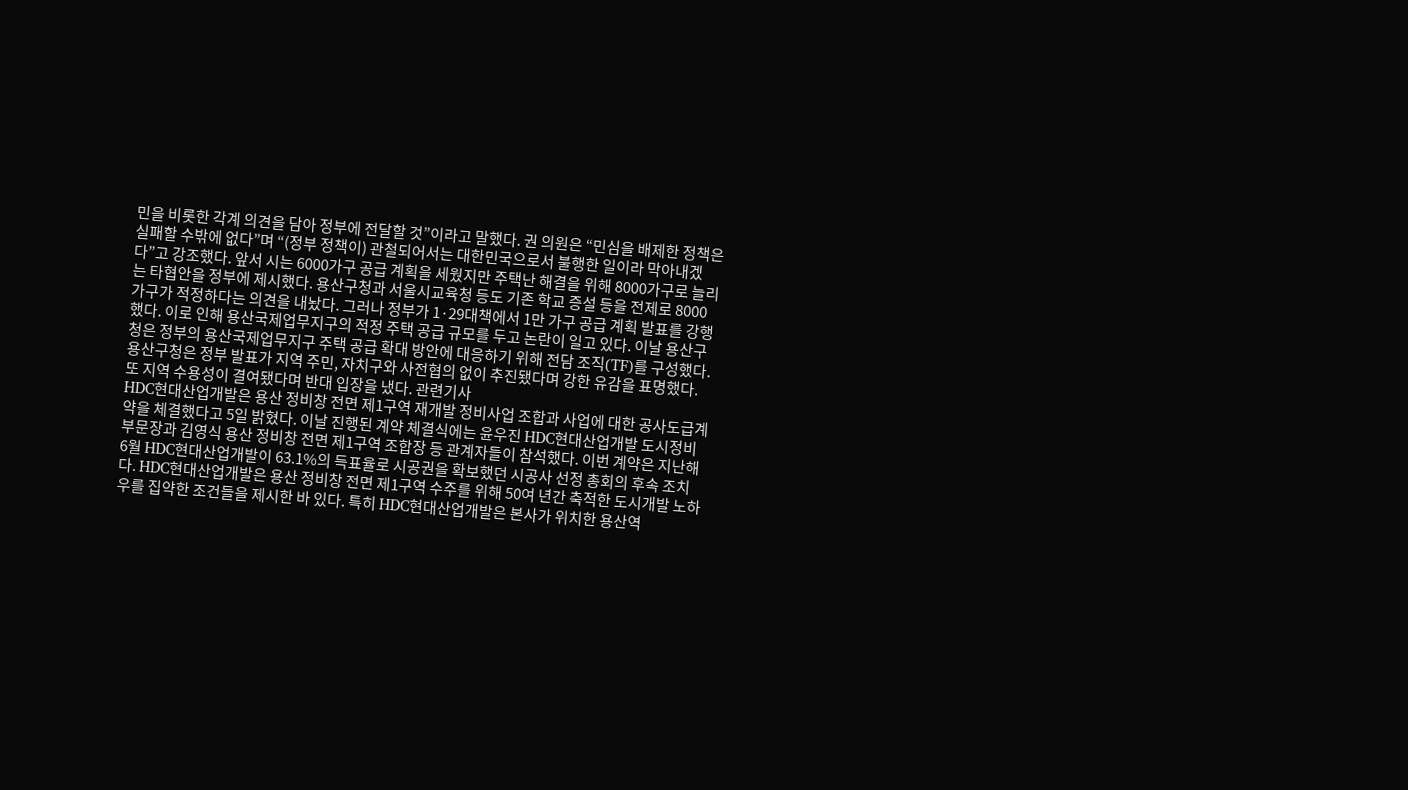민을 비롯한 각계 의견을 담아 정부에 전달할 것”이라고 말했다. 권 의원은 “민심을 배제한 정책은 실패할 수밖에 없다”며 “(정부 정책이) 관철되어서는 대한민국으로서 불행한 일이라 막아내겠다”고 강조했다. 앞서 시는 6000가구 공급 계획을 세웠지만 주택난 해결을 위해 8000가구로 늘리는 타협안을 정부에 제시했다. 용산구청과 서울시교육청 등도 기존 학교 증설 등을 전제로 8000가구가 적정하다는 의견을 내놨다. 그러나 정부가 1·29대책에서 1만 가구 공급 계획 발표를 강행했다. 이로 인해 용산국제업무지구의 적정 주택 공급 규모를 두고 논란이 일고 있다. 이날 용산구청은 정부의 용산국제업무지구 주택 공급 확대 방안에 대응하기 위해 전담 조직(TF)를 구성했다. 용산구청은 정부 발표가 지역 주민, 자치구와 사전협의 없이 추진됐다며 강한 유감을 표명했다. 또 지역 수용성이 결여됐다며 반대 입장을 냈다. 관련기사
HDC현대산업개발은 용산 정비창 전면 제1구역 재개발 정비사업 조합과 사업에 대한 공사도급계약을 체결했다고 5일 밝혔다. 이날 진행된 계약 체결식에는 윤우진 HDC현대산업개발 도시정비부문장과 김영식 용산 정비창 전면 제1구역 조합장 등 관계자들이 참석했다. 이번 계약은 지난해 6월 HDC현대산업개발이 63.1%의 득표율로 시공권을 확보했던 시공사 선정 총회의 후속 조치다. HDC현대산업개발은 용산 정비창 전면 제1구역 수주를 위해 50여 년간 축적한 도시개발 노하우를 집약한 조건들을 제시한 바 있다. 특히 HDC현대산업개발은 본사가 위치한 용산역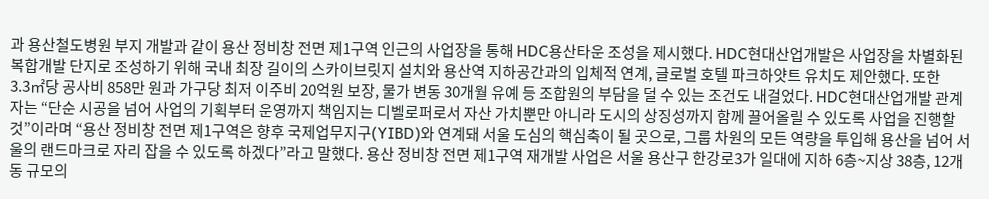과 용산철도병원 부지 개발과 같이 용산 정비창 전면 제1구역 인근의 사업장을 통해 HDC용산타운 조성을 제시했다. HDC현대산업개발은 사업장을 차별화된 복합개발 단지로 조성하기 위해 국내 최장 길이의 스카이브릿지 설치와 용산역 지하공간과의 입체적 연계, 글로벌 호텔 파크하얏트 유치도 제안했다. 또한 3.3㎡당 공사비 858만 원과 가구당 최저 이주비 20억원 보장, 물가 변동 30개월 유예 등 조합원의 부담을 덜 수 있는 조건도 내걸었다. HDC현대산업개발 관계자는 “단순 시공을 넘어 사업의 기획부터 운영까지 책임지는 디벨로퍼로서 자산 가치뿐만 아니라 도시의 상징성까지 함께 끌어올릴 수 있도록 사업을 진행할 것”이라며 “용산 정비창 전면 제1구역은 향후 국제업무지구(YIBD)와 연계돼 서울 도심의 핵심축이 될 곳으로, 그룹 차원의 모든 역량을 투입해 용산을 넘어 서울의 랜드마크로 자리 잡을 수 있도록 하겠다”라고 말했다. 용산 정비창 전면 제1구역 재개발 사업은 서울 용산구 한강로3가 일대에 지하 6층~지상 38층, 12개 동 규모의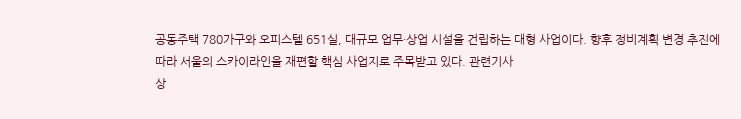공동주택 780가구와 오피스텔 651실, 대규모 업무·상업 시설을 건립하는 대형 사업이다. 향후 정비계획 변경 추진에 따라 서울의 스카이라인을 재편할 핵심 사업지로 주목받고 있다. 관련기사
상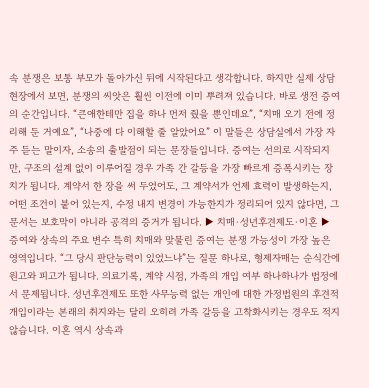속 분쟁은 보통 부모가 돌아가신 뒤에 시작된다고 생각합니다. 하지만 실제 상담 현장에서 보면, 분쟁의 씨앗은 훨씬 이전에 이미 뿌려져 있습니다. 바로 생전 증여의 순간입니다. “큰애한테만 집을 하나 먼저 줬을 뿐인데요”, “치매 오기 전에 정리해 둔 거예요”, “나중에 다 이해할 줄 알았어요” 이 말들은 상담실에서 가장 자주 듣는 말이자, 소송의 출발점이 되는 문장들입니다. 증여는 선의로 시작되지만, 구조의 설계 없이 이루어질 경우 가족 간 갈등을 가장 빠르게 증폭시키는 장치가 됩니다. 계약서 한 장을 써 두었어도, 그 계약서가 언제 효력이 발생하는지, 어떤 조건이 붙어 있는지, 수정 내지 변경이 가능한지가 정리되어 있지 않다면, 그 문서는 보호막이 아니라 공격의 증거가 됩니다. ▶ 치매·성년후견제도·이혼 ▶ 증여와 상속의 주요 변수 특히 치매와 맞물린 증여는 분쟁 가능성이 가장 높은 영역입니다. “그 당시 판단능력이 있었느냐”는 질문 하나로, 형제자매는 순식간에 원고와 피고가 됩니다. 의료기록, 계약 시점, 가족의 개입 여부 하나하나가 법정에서 문제됩니다. 성년후견제도 또한 사무능력 없는 개인에 대한 가정법원의 후견적 개입이라는 본래의 취지와는 달리 오히려 가족 갈등을 고착화시키는 경우도 적지 않습니다. 이혼 역시 상속과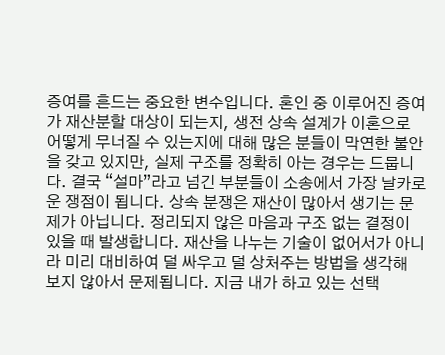증여를 흔드는 중요한 변수입니다. 혼인 중 이루어진 증여가 재산분할 대상이 되는지, 생전 상속 설계가 이혼으로 어떻게 무너질 수 있는지에 대해 많은 분들이 막연한 불안을 갖고 있지만, 실제 구조를 정확히 아는 경우는 드뭅니다. 결국 “설마”라고 넘긴 부분들이 소송에서 가장 날카로운 쟁점이 됩니다. 상속 분쟁은 재산이 많아서 생기는 문제가 아닙니다. 정리되지 않은 마음과 구조 없는 결정이 있을 때 발생합니다. 재산을 나누는 기술이 없어서가 아니라 미리 대비하여 덜 싸우고 덜 상처주는 방법을 생각해 보지 않아서 문제됩니다. 지금 내가 하고 있는 선택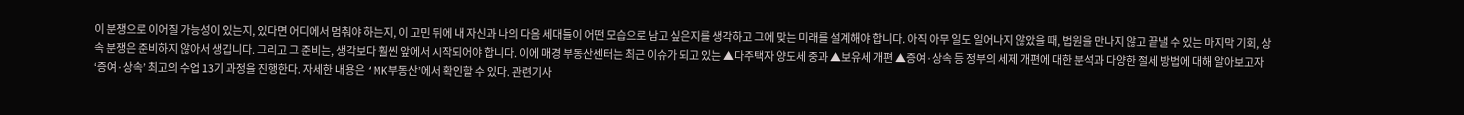이 분쟁으로 이어질 가능성이 있는지, 있다면 어디에서 멈춰야 하는지, 이 고민 뒤에 내 자신과 나의 다음 세대들이 어떤 모습으로 남고 싶은지를 생각하고 그에 맞는 미래를 설계해야 합니다. 아직 아무 일도 일어나지 않았을 때, 법원을 만나지 않고 끝낼 수 있는 마지막 기회, 상속 분쟁은 준비하지 않아서 생깁니다. 그리고 그 준비는, 생각보다 훨씬 앞에서 시작되어야 합니다. 이에 매경 부동산센터는 최근 이슈가 되고 있는 ▲다주택자 양도세 중과 ▲보유세 개편 ▲증여·상속 등 정부의 세제 개편에 대한 분석과 다양한 절세 방법에 대해 알아보고자 ‘증여·상속’ 최고의 수업 13기 과정을 진행한다. 자세한 내용은 ‘MK부동산’에서 확인할 수 있다. 관련기사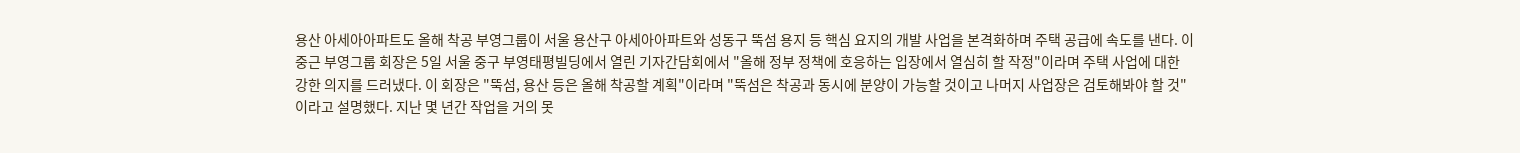용산 아세아아파트도 올해 착공 부영그룹이 서울 용산구 아세아아파트와 성동구 뚝섬 용지 등 핵심 요지의 개발 사업을 본격화하며 주택 공급에 속도를 낸다. 이중근 부영그룹 회장은 5일 서울 중구 부영태평빌딩에서 열린 기자간담회에서 "올해 정부 정책에 호응하는 입장에서 열심히 할 작정"이라며 주택 사업에 대한 강한 의지를 드러냈다. 이 회장은 "뚝섬, 용산 등은 올해 착공할 계획"이라며 "뚝섬은 착공과 동시에 분양이 가능할 것이고 나머지 사업장은 검토해봐야 할 것"이라고 설명했다. 지난 몇 년간 작업을 거의 못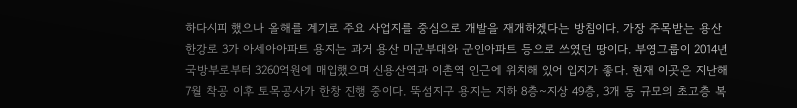하다시피 했으나 올해를 계기로 주요 사업지를 중심으로 개발을 재개하겠다는 방침이다. 가장 주목받는 용산 한강로 3가 아세아아파트 용지는 과거 용산 미군부대와 군인아파트 등으로 쓰였던 땅이다. 부영그룹이 2014년 국방부로부터 3260억원에 매입했으며 신용산역과 이촌역 인근에 위치해 있어 입지가 좋다. 현재 이곳은 지난해 7월 착공 이후 토목공사가 한창 진행 중이다. 뚝섬지구 용지는 지하 8층~지상 49층, 3개 동 규모의 초고층 복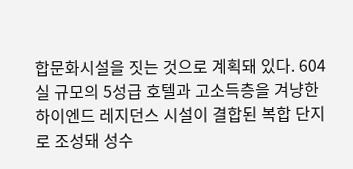합문화시설을 짓는 것으로 계획돼 있다. 604실 규모의 5성급 호텔과 고소득층을 겨냥한 하이엔드 레지던스 시설이 결합된 복합 단지로 조성돼 성수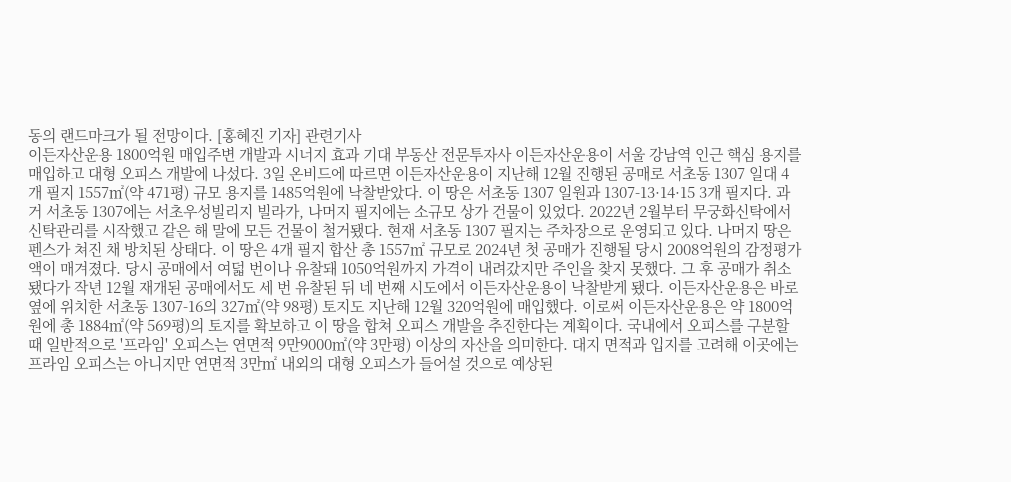동의 랜드마크가 될 전망이다. [홍혜진 기자] 관련기사
이든자산운용 1800억원 매입주변 개발과 시너지 효과 기대 부동산 전문투자사 이든자산운용이 서울 강남역 인근 핵심 용지를 매입하고 대형 오피스 개발에 나섰다. 3일 온비드에 따르면 이든자산운용이 지난해 12월 진행된 공매로 서초동 1307 일대 4개 필지 1557㎡(약 471평) 규모 용지를 1485억원에 낙찰받았다. 이 땅은 서초동 1307 일원과 1307-13·14·15 3개 필지다. 과거 서초동 1307에는 서초우성빌리지 빌라가, 나머지 필지에는 소규모 상가 건물이 있었다. 2022년 2월부터 무궁화신탁에서 신탁관리를 시작했고 같은 해 말에 모든 건물이 철거됐다. 현재 서초동 1307 필지는 주차장으로 운영되고 있다. 나머지 땅은 펜스가 쳐진 채 방치된 상태다. 이 땅은 4개 필지 합산 총 1557㎡ 규모로 2024년 첫 공매가 진행될 당시 2008억원의 감정평가액이 매겨졌다. 당시 공매에서 여덟 번이나 유찰돼 1050억원까지 가격이 내려갔지만 주인을 찾지 못했다. 그 후 공매가 취소됐다가 작년 12월 재개된 공매에서도 세 번 유찰된 뒤 네 번째 시도에서 이든자산운용이 낙찰받게 됐다. 이든자산운용은 바로 옆에 위치한 서초동 1307-16의 327㎡(약 98평) 토지도 지난해 12월 320억원에 매입했다. 이로써 이든자산운용은 약 1800억원에 총 1884㎡(약 569평)의 토지를 확보하고 이 땅을 합쳐 오피스 개발을 추진한다는 계획이다. 국내에서 오피스를 구분할 때 일반적으로 '프라임' 오피스는 연면적 9만9000㎡(약 3만평) 이상의 자산을 의미한다. 대지 면적과 입지를 고려해 이곳에는 프라임 오피스는 아니지만 연면적 3만㎡ 내외의 대형 오피스가 들어설 것으로 예상된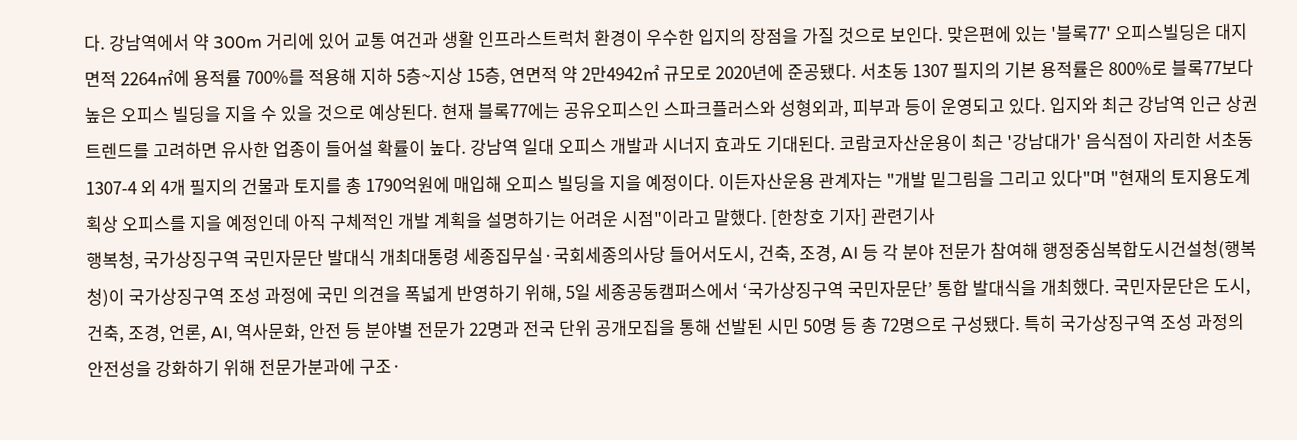다. 강남역에서 약 300m 거리에 있어 교통 여건과 생활 인프라스트럭처 환경이 우수한 입지의 장점을 가질 것으로 보인다. 맞은편에 있는 '블록77' 오피스빌딩은 대지면적 2264㎡에 용적률 700%를 적용해 지하 5층~지상 15층, 연면적 약 2만4942㎡ 규모로 2020년에 준공됐다. 서초동 1307 필지의 기본 용적률은 800%로 블록77보다 높은 오피스 빌딩을 지을 수 있을 것으로 예상된다. 현재 블록77에는 공유오피스인 스파크플러스와 성형외과, 피부과 등이 운영되고 있다. 입지와 최근 강남역 인근 상권 트렌드를 고려하면 유사한 업종이 들어설 확률이 높다. 강남역 일대 오피스 개발과 시너지 효과도 기대된다. 코람코자산운용이 최근 '강남대가' 음식점이 자리한 서초동 1307-4 외 4개 필지의 건물과 토지를 총 1790억원에 매입해 오피스 빌딩을 지을 예정이다. 이든자산운용 관계자는 "개발 밑그림을 그리고 있다"며 "현재의 토지용도계획상 오피스를 지을 예정인데 아직 구체적인 개발 계획을 설명하기는 어려운 시점"이라고 말했다. [한창호 기자] 관련기사
행복청, 국가상징구역 국민자문단 발대식 개최대통령 세종집무실·국회세종의사당 들어서도시, 건축, 조경, AI 등 각 분야 전문가 참여해 행정중심복합도시건설청(행복청)이 국가상징구역 조성 과정에 국민 의견을 폭넓게 반영하기 위해, 5일 세종공동캠퍼스에서 ‘국가상징구역 국민자문단’ 통합 발대식을 개최했다. 국민자문단은 도시, 건축, 조경, 언론, AI, 역사문화, 안전 등 분야별 전문가 22명과 전국 단위 공개모집을 통해 선발된 시민 50명 등 총 72명으로 구성됐다. 특히 국가상징구역 조성 과정의 안전성을 강화하기 위해 전문가분과에 구조·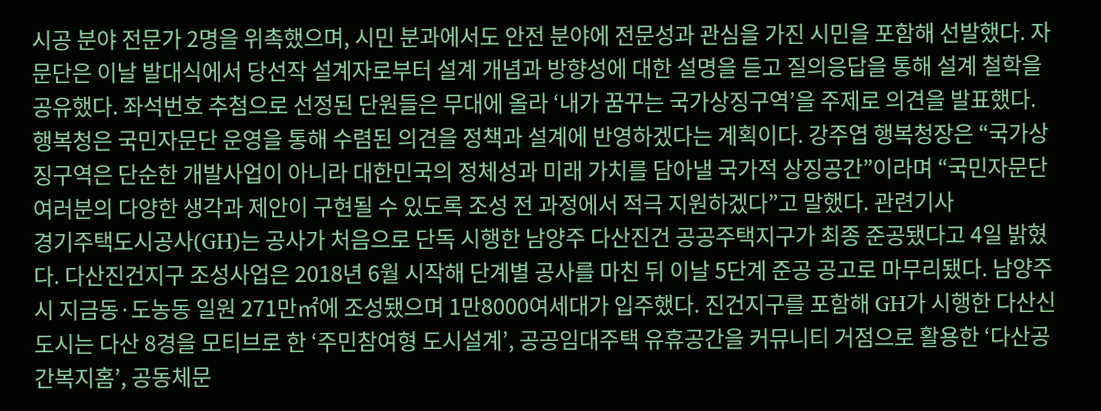시공 분야 전문가 2명을 위촉했으며, 시민 분과에서도 안전 분야에 전문성과 관심을 가진 시민을 포함해 선발했다. 자문단은 이날 발대식에서 당선작 설계자로부터 설계 개념과 방향성에 대한 설명을 듣고 질의응답을 통해 설계 철학을 공유했다. 좌석번호 추첨으로 선정된 단원들은 무대에 올라 ‘내가 꿈꾸는 국가상징구역’을 주제로 의견을 발표했다. 행복청은 국민자문단 운영을 통해 수렴된 의견을 정책과 설계에 반영하겠다는 계획이다. 강주엽 행복청장은 “국가상징구역은 단순한 개발사업이 아니라 대한민국의 정체성과 미래 가치를 담아낼 국가적 상징공간”이라며 “국민자문단 여러분의 다양한 생각과 제안이 구현될 수 있도록 조성 전 과정에서 적극 지원하겠다”고 말했다. 관련기사
경기주택도시공사(GH)는 공사가 처음으로 단독 시행한 남양주 다산진건 공공주택지구가 최종 준공됐다고 4일 밝혔다. 다산진건지구 조성사업은 2018년 6월 시작해 단계별 공사를 마친 뒤 이날 5단계 준공 공고로 마무리됐다. 남양주시 지금동·도농동 일원 271만㎡에 조성됐으며 1만8000여세대가 입주했다. 진건지구를 포함해 GH가 시행한 다산신도시는 다산 8경을 모티브로 한 ‘주민참여형 도시설계’, 공공임대주택 유휴공간을 커뮤니티 거점으로 활용한 ‘다산공간복지홈’, 공동체문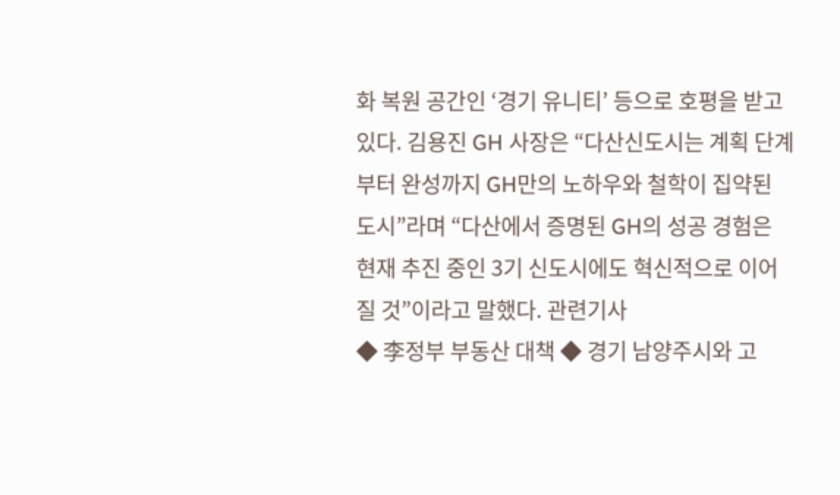화 복원 공간인 ‘경기 유니티’ 등으로 호평을 받고 있다. 김용진 GH 사장은 “다산신도시는 계획 단계부터 완성까지 GH만의 노하우와 철학이 집약된 도시”라며 “다산에서 증명된 GH의 성공 경험은 현재 추진 중인 3기 신도시에도 혁신적으로 이어질 것”이라고 말했다. 관련기사
◆ 李정부 부동산 대책 ◆ 경기 남양주시와 고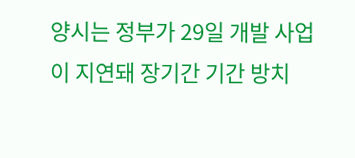양시는 정부가 29일 개발 사업이 지연돼 장기간 기간 방치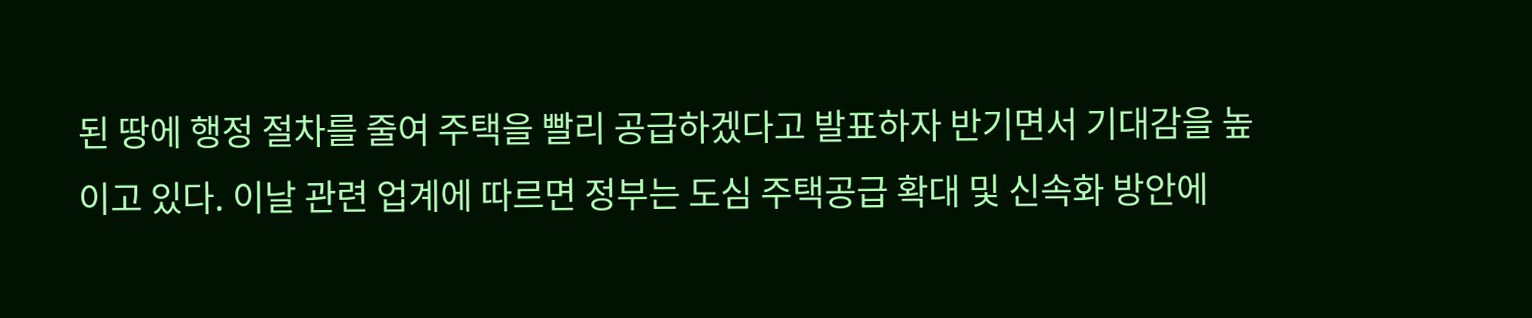된 땅에 행정 절차를 줄여 주택을 빨리 공급하겠다고 발표하자 반기면서 기대감을 높이고 있다. 이날 관련 업계에 따르면 정부는 도심 주택공급 확대 및 신속화 방안에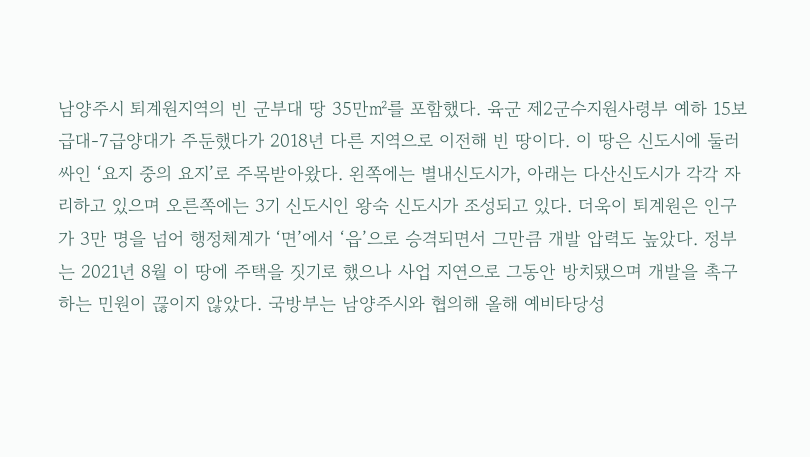남양주시 퇴계원지역의 빈 군부대 땅 35만㎡를 포함했다. 육군 제2군수지원사령부 예하 15보급대-7급양대가 주둔했다가 2018년 다른 지역으로 이전해 빈 땅이다. 이 땅은 신도시에 둘러싸인 ‘요지 중의 요지’로 주목받아왔다. 왼쪽에는 별내신도시가, 아래는 다산신도시가 각각 자리하고 있으며 오른쪽에는 3기 신도시인 왕숙 신도시가 조성되고 있다. 더욱이 퇴계원은 인구가 3만 명을 넘어 행정체계가 ‘면’에서 ‘읍’으로 승격되면서 그만큼 개발 압력도 높았다. 정부는 2021년 8월 이 땅에 주택을 짓기로 했으나 사업 지연으로 그동안 방치됐으며 개발을 촉구하는 민원이 끊이지 않았다. 국방부는 남양주시와 협의해 올해 예비타당성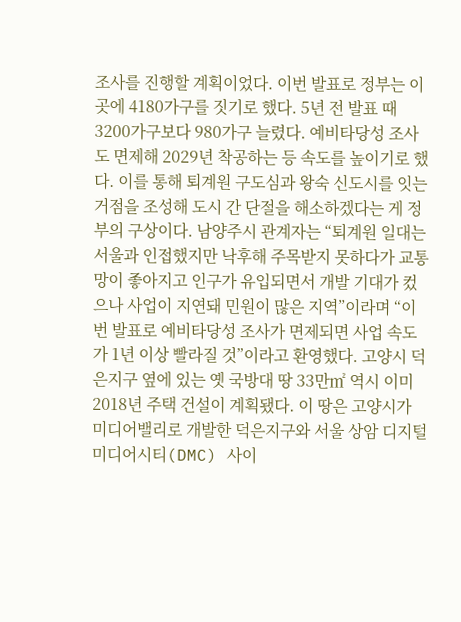조사를 진행할 계획이었다. 이번 발표로 정부는 이곳에 4180가구를 짓기로 했다. 5년 전 발표 때 3200가구보다 980가구 늘렸다. 예비타당성 조사도 면제해 2029년 착공하는 등 속도를 높이기로 했다. 이를 통해 퇴계원 구도심과 왕숙 신도시를 잇는 거점을 조성해 도시 간 단절을 해소하겠다는 게 정부의 구상이다. 남양주시 관계자는 “퇴계원 일대는 서울과 인접했지만 낙후해 주목받지 못하다가 교통망이 좋아지고 인구가 유입되면서 개발 기대가 컸으나 사업이 지연돼 민원이 많은 지역”이라며 “이번 발표로 예비타당성 조사가 면제되면 사업 속도가 1년 이상 빨라질 것”이라고 환영했다. 고양시 덕은지구 옆에 있는 옛 국방대 땅 33만㎡ 역시 이미 2018년 주택 건설이 계획됐다. 이 땅은 고양시가 미디어밸리로 개발한 덕은지구와 서울 상암 디지털미디어시티(DMC) 사이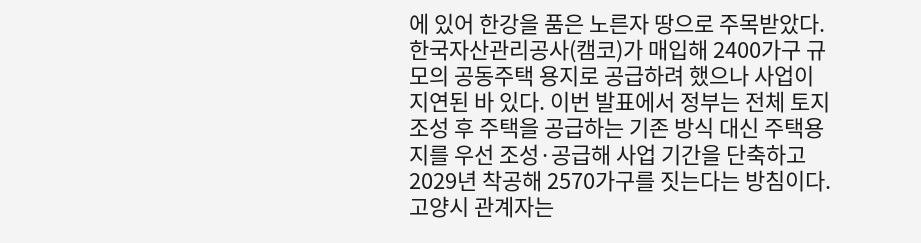에 있어 한강을 품은 노른자 땅으로 주목받았다. 한국자산관리공사(캠코)가 매입해 2400가구 규모의 공동주택 용지로 공급하려 했으나 사업이 지연된 바 있다. 이번 발표에서 정부는 전체 토지 조성 후 주택을 공급하는 기존 방식 대신 주택용지를 우선 조성·공급해 사업 기간을 단축하고 2029년 착공해 2570가구를 짓는다는 방침이다. 고양시 관계자는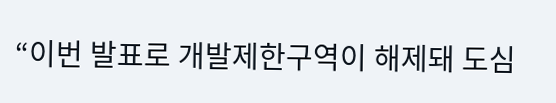“이번 발표로 개발제한구역이 해제돼 도심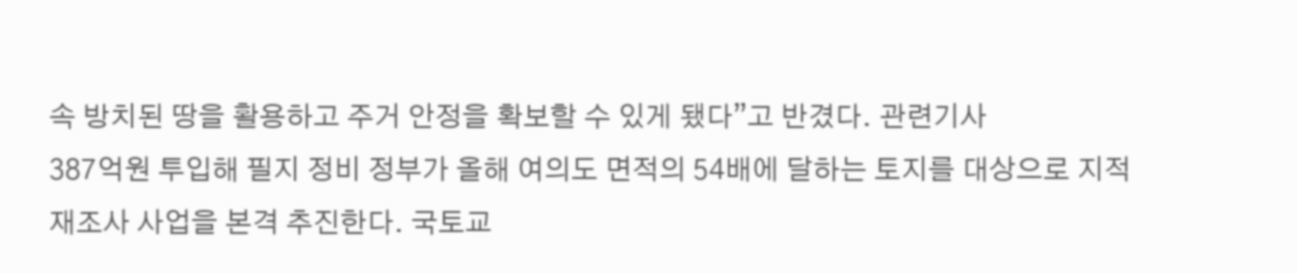속 방치된 땅을 활용하고 주거 안정을 확보할 수 있게 됐다”고 반겼다. 관련기사
387억원 투입해 필지 정비 정부가 올해 여의도 면적의 54배에 달하는 토지를 대상으로 지적재조사 사업을 본격 추진한다. 국토교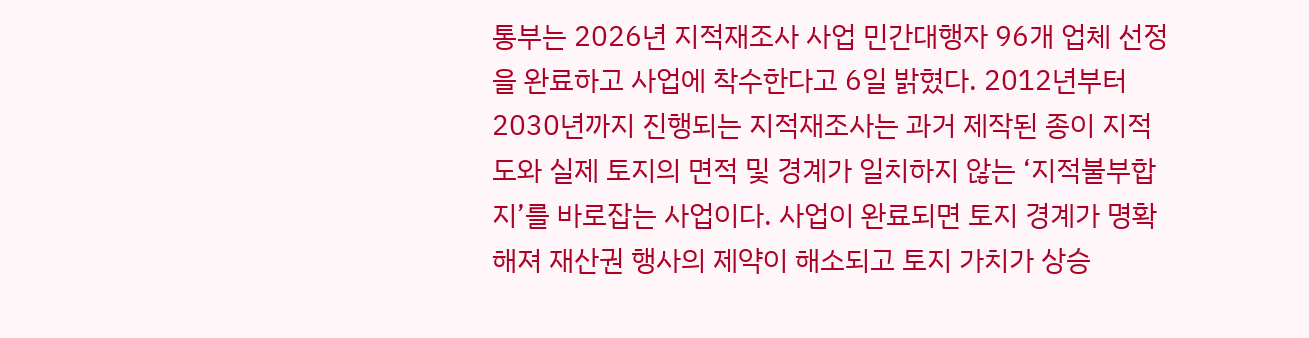통부는 2026년 지적재조사 사업 민간대행자 96개 업체 선정을 완료하고 사업에 착수한다고 6일 밝혔다. 2012년부터 2030년까지 진행되는 지적재조사는 과거 제작된 종이 지적도와 실제 토지의 면적 및 경계가 일치하지 않는 ‘지적불부합지’를 바로잡는 사업이다. 사업이 완료되면 토지 경계가 명확해져 재산권 행사의 제약이 해소되고 토지 가치가 상승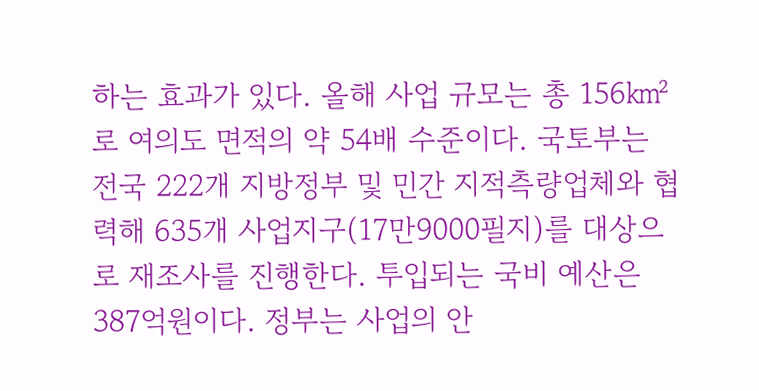하는 효과가 있다. 올해 사업 규모는 총 156㎢로 여의도 면적의 약 54배 수준이다. 국토부는 전국 222개 지방정부 및 민간 지적측량업체와 협력해 635개 사업지구(17만9000필지)를 대상으로 재조사를 진행한다. 투입되는 국비 예산은 387억원이다. 정부는 사업의 안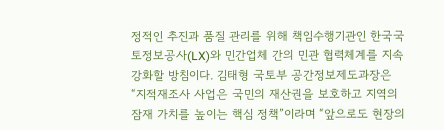정적인 추진과 품질 관리를 위해 책임수행기관인 한국국토정보공사(LX)와 민간업체 간의 민관 협력체계를 지속 강화할 방침이다. 김태형 국토부 공간정보제도과장은 “지적재조사 사업은 국민의 재산권을 보호하고 지역의 잠재 가치를 높이는 핵심 정책”이라며 “앞으로도 현장의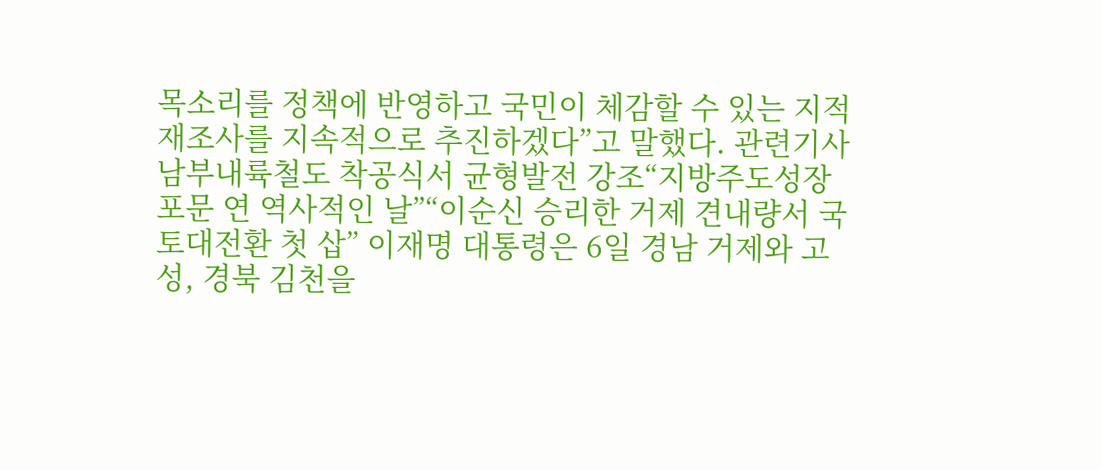목소리를 정책에 반영하고 국민이 체감할 수 있는 지적재조사를 지속적으로 추진하겠다”고 말했다. 관련기사
남부내륙철도 착공식서 균형발전 강조“지방주도성장 포문 연 역사적인 날”“이순신 승리한 거제 견내량서 국토대전환 첫 삽” 이재명 대통령은 6일 경남 거제와 고성, 경북 김천을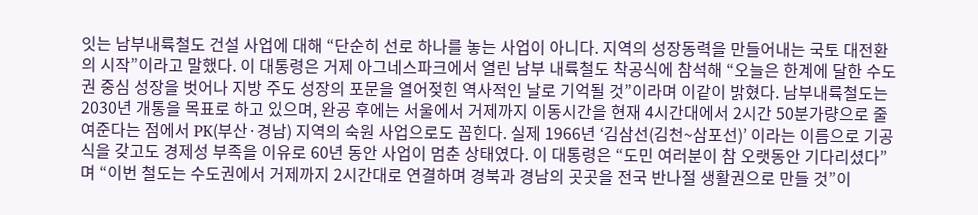잇는 남부내륙철도 건설 사업에 대해 “단순히 선로 하나를 놓는 사업이 아니다. 지역의 성장동력을 만들어내는 국토 대전환의 시작”이라고 말했다. 이 대통령은 거제 아그네스파크에서 열린 남부 내륙철도 착공식에 참석해 “오늘은 한계에 달한 수도권 중심 성장을 벗어나 지방 주도 성장의 포문을 열어젖힌 역사적인 날로 기억될 것”이라며 이같이 밝혔다. 남부내륙철도는 2030년 개통을 목표로 하고 있으며, 완공 후에는 서울에서 거제까지 이동시간을 현재 4시간대에서 2시간 50분가량으로 줄여준다는 점에서 PK(부산·경남) 지역의 숙원 사업으로도 꼽힌다. 실제 1966년 ‘김삼선(김천~삼포선)’ 이라는 이름으로 기공식을 갖고도 경제성 부족을 이유로 60년 동안 사업이 멈춘 상태였다. 이 대통령은 “도민 여러분이 참 오랫동안 기다리셨다”며 “이번 철도는 수도권에서 거제까지 2시간대로 연결하며 경북과 경남의 곳곳을 전국 반나절 생활권으로 만들 것”이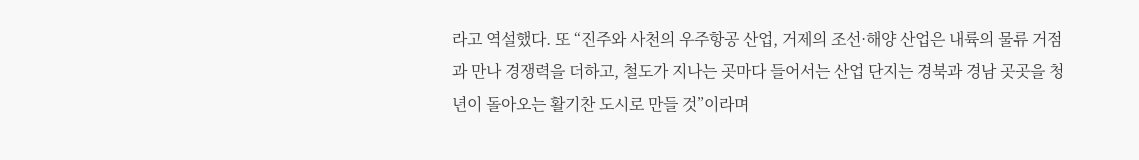라고 역설했다. 또 “진주와 사천의 우주항공 산업, 거제의 조선·해양 산업은 내륙의 물류 거점과 만나 경쟁력을 더하고, 철도가 지나는 곳마다 들어서는 산업 단지는 경북과 경남 곳곳을 청년이 돌아오는 활기찬 도시로 만들 것”이라며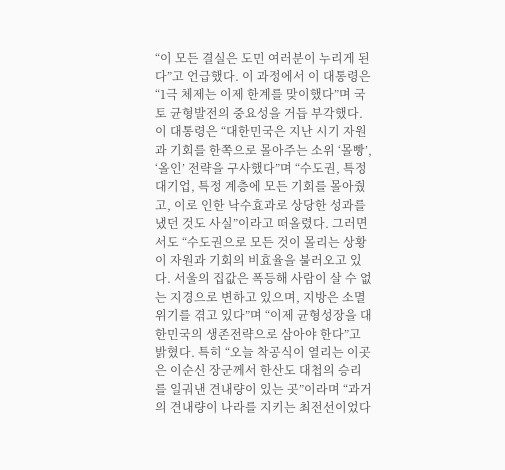“이 모든 결실은 도민 여러분이 누리게 된다”고 언급했다. 이 과정에서 이 대통령은 “1극 체제는 이제 한계를 맞이했다”며 국토 균형발전의 중요성을 거듭 부각했다. 이 대통령은 “대한민국은 지난 시기 자원과 기회를 한쪽으로 몰아주는 소위 ‘몰빵’, ‘올인’ 전략을 구사했다”며 “수도권, 특정 대기업, 특정 계층에 모든 기회를 몰아줬고, 이로 인한 낙수효과로 상당한 성과를 냈던 것도 사실”이라고 떠올렸다. 그러면서도 “수도권으로 모든 것이 몰리는 상황이 자원과 기회의 비효율을 불러오고 있다. 서울의 집값은 폭등해 사람이 살 수 없는 지경으로 변하고 있으며, 지방은 소멸 위기를 겪고 있다”며 “이제 균형성장을 대한민국의 생존전략으로 삼아야 한다”고 밝혔다. 특히 “오늘 착공식이 열리는 이곳은 이순신 장군께서 한산도 대첩의 승리를 일궈낸 견내량이 있는 곳”이라며 “과거의 견내량이 나라를 지키는 최전선이었다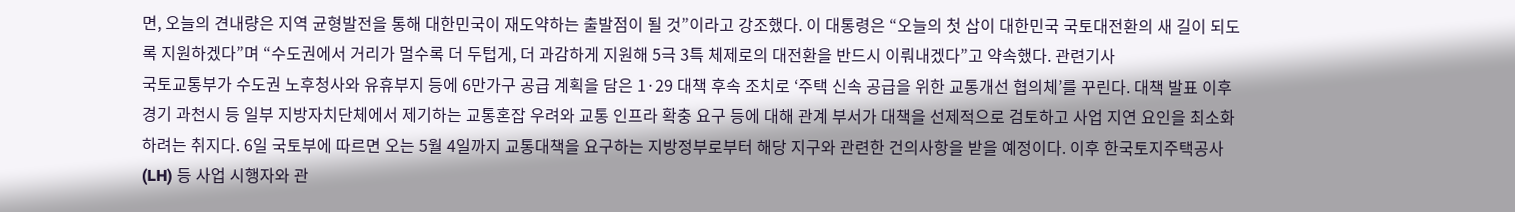면, 오늘의 견내량은 지역 균형발전을 통해 대한민국이 재도약하는 출발점이 될 것”이라고 강조했다. 이 대통령은 “오늘의 첫 삽이 대한민국 국토대전환의 새 길이 되도록 지원하겠다”며 “수도권에서 거리가 멀수록 더 두텁게, 더 과감하게 지원해 5극 3특 체제로의 대전환을 반드시 이뤄내겠다”고 약속했다. 관련기사
국토교통부가 수도권 노후청사와 유휴부지 등에 6만가구 공급 계획을 담은 1·29 대책 후속 조치로 ‘주택 신속 공급을 위한 교통개선 협의체’를 꾸린다. 대책 발표 이후 경기 과천시 등 일부 지방자치단체에서 제기하는 교통혼잡 우려와 교통 인프라 확충 요구 등에 대해 관계 부서가 대책을 선제적으로 검토하고 사업 지연 요인을 최소화하려는 취지다. 6일 국토부에 따르면 오는 5월 4일까지 교통대책을 요구하는 지방정부로부터 해당 지구와 관련한 건의사항을 받을 예정이다. 이후 한국토지주택공사(LH) 등 사업 시행자와 관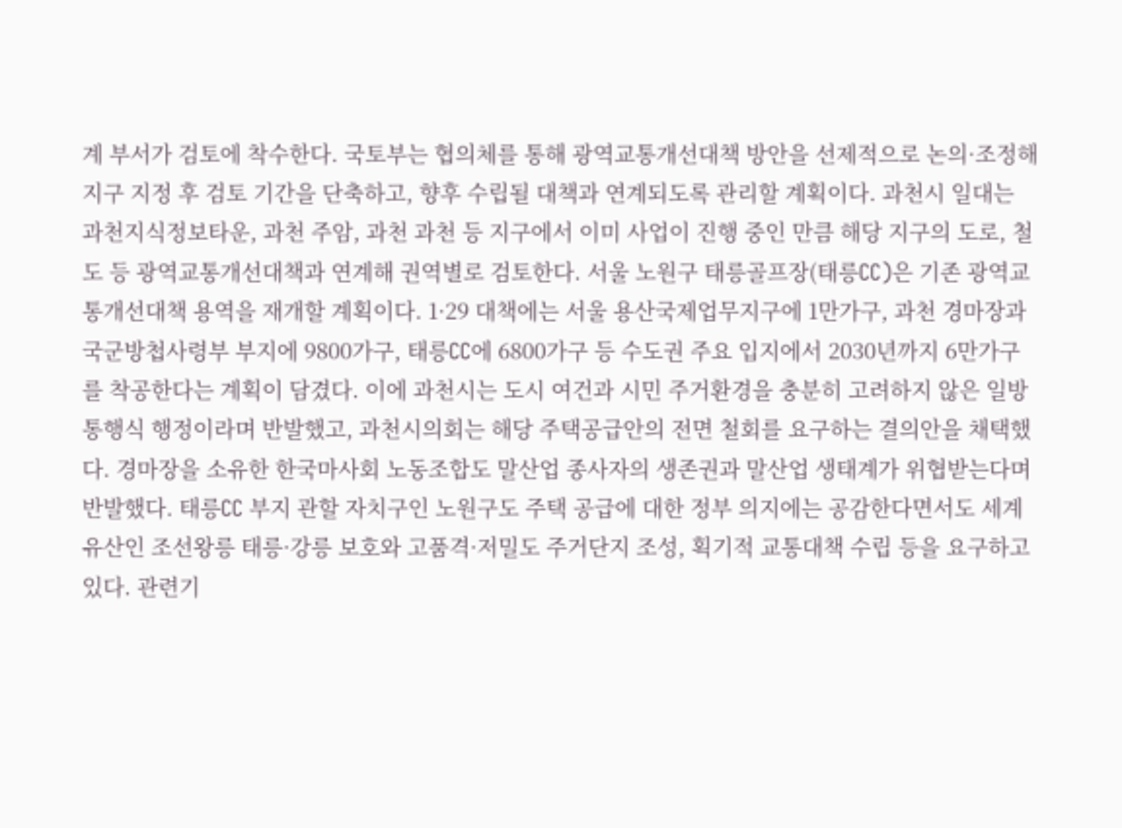계 부서가 검토에 착수한다. 국토부는 협의체를 통해 광역교통개선대책 방안을 선제적으로 논의·조정해 지구 지정 후 검토 기간을 단축하고, 향후 수립될 대책과 연계되도록 관리할 계획이다. 과천시 일대는 과천지식정보타운, 과천 주암, 과천 과천 등 지구에서 이미 사업이 진행 중인 만큼 해당 지구의 도로, 철도 등 광역교통개선대책과 연계해 권역별로 검토한다. 서울 노원구 태릉골프장(태릉CC)은 기존 광역교통개선대책 용역을 재개할 계획이다. 1·29 대책에는 서울 용산국제업무지구에 1만가구, 과천 경마장과 국군방첩사령부 부지에 9800가구, 태릉CC에 6800가구 등 수도권 주요 입지에서 2030년까지 6만가구를 착공한다는 계획이 담겼다. 이에 과천시는 도시 여건과 시민 주거환경을 충분히 고려하지 않은 일방통행식 행정이라며 반발했고, 과천시의회는 해당 주택공급안의 전면 철회를 요구하는 결의안을 채택했다. 경마장을 소유한 한국마사회 노동조합도 말산업 종사자의 생존권과 말산업 생태계가 위협받는다며 반발했다. 태릉CC 부지 관할 자치구인 노원구도 주택 공급에 대한 정부 의지에는 공감한다면서도 세계유산인 조선왕릉 태릉·강릉 보호와 고품격·저밀도 주거단지 조성, 획기적 교통대책 수립 등을 요구하고 있다. 관련기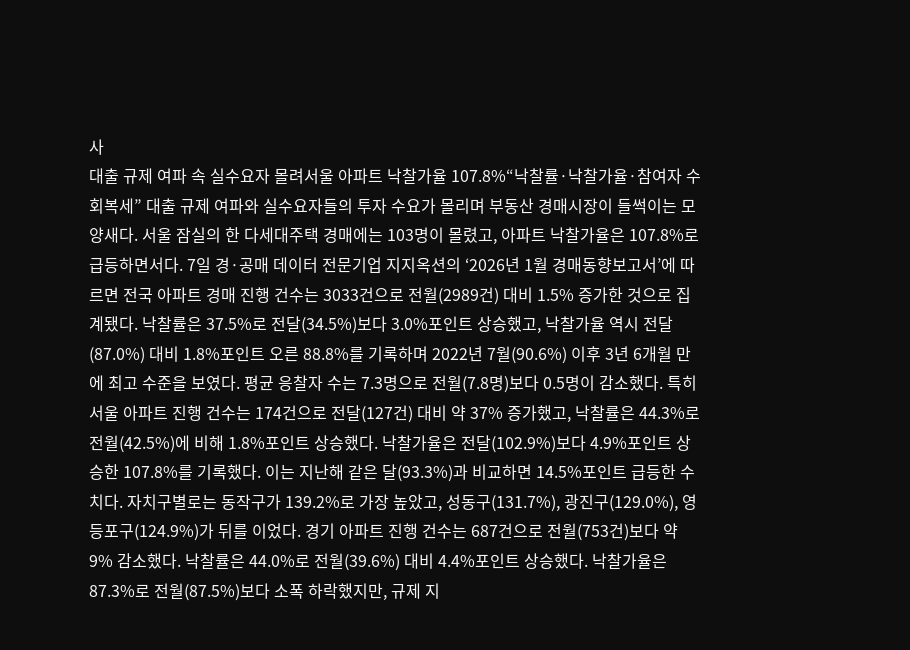사
대출 규제 여파 속 실수요자 몰려서울 아파트 낙찰가율 107.8%“낙찰률·낙찰가율·참여자 수 회복세” 대출 규제 여파와 실수요자들의 투자 수요가 몰리며 부동산 경매시장이 들썩이는 모양새다. 서울 잠실의 한 다세대주택 경매에는 103명이 몰렸고, 아파트 낙찰가율은 107.8%로 급등하면서다. 7일 경·공매 데이터 전문기업 지지옥션의 ‘2026년 1월 경매동향보고서’에 따르면 전국 아파트 경매 진행 건수는 3033건으로 전월(2989건) 대비 1.5% 증가한 것으로 집계됐다. 낙찰률은 37.5%로 전달(34.5%)보다 3.0%포인트 상승했고, 낙찰가율 역시 전달(87.0%) 대비 1.8%포인트 오른 88.8%를 기록하며 2022년 7월(90.6%) 이후 3년 6개월 만에 최고 수준을 보였다. 평균 응찰자 수는 7.3명으로 전월(7.8명)보다 0.5명이 감소했다. 특히 서울 아파트 진행 건수는 174건으로 전달(127건) 대비 약 37% 증가했고, 낙찰률은 44.3%로 전월(42.5%)에 비해 1.8%포인트 상승했다. 낙찰가율은 전달(102.9%)보다 4.9%포인트 상승한 107.8%를 기록했다. 이는 지난해 같은 달(93.3%)과 비교하면 14.5%포인트 급등한 수치다. 자치구별로는 동작구가 139.2%로 가장 높았고, 성동구(131.7%), 광진구(129.0%), 영등포구(124.9%)가 뒤를 이었다. 경기 아파트 진행 건수는 687건으로 전월(753건)보다 약 9% 감소했다. 낙찰률은 44.0%로 전월(39.6%) 대비 4.4%포인트 상승했다. 낙찰가율은 87.3%로 전월(87.5%)보다 소폭 하락했지만, 규제 지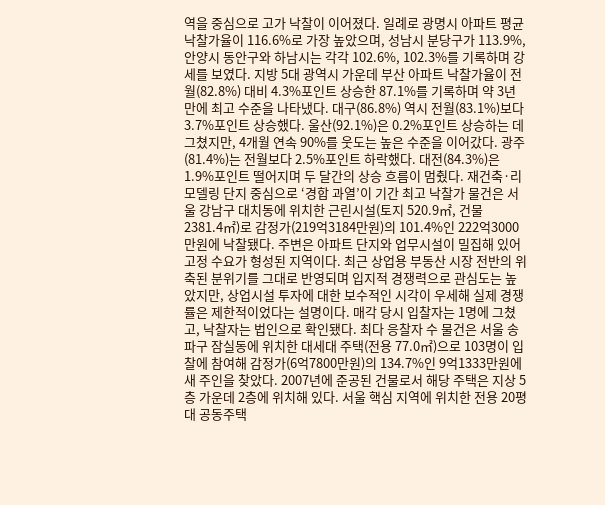역을 중심으로 고가 낙찰이 이어졌다. 일례로 광명시 아파트 평균 낙찰가율이 116.6%로 가장 높았으며, 성남시 분당구가 113.9%, 안양시 동안구와 하남시는 각각 102.6%, 102.3%를 기록하며 강세를 보였다. 지방 5대 광역시 가운데 부산 아파트 낙찰가율이 전월(82.8%) 대비 4.3%포인트 상승한 87.1%를 기록하며 약 3년 만에 최고 수준을 나타냈다. 대구(86.8%) 역시 전월(83.1%)보다 3.7%포인트 상승했다. 울산(92.1%)은 0.2%포인트 상승하는 데 그쳤지만, 4개월 연속 90%를 웃도는 높은 수준을 이어갔다. 광주(81.4%)는 전월보다 2.5%포인트 하락했다. 대전(84.3%)은 1.9%포인트 떨어지며 두 달간의 상승 흐름이 멈췄다. 재건축·리모델링 단지 중심으로 ‘경합 과열’이 기간 최고 낙찰가 물건은 서울 강남구 대치동에 위치한 근린시설(토지 520.9㎡, 건물 2381.4㎡)로 감정가(219억3184만원)의 101.4%인 222억3000만원에 낙찰됐다. 주변은 아파트 단지와 업무시설이 밀집해 있어 고정 수요가 형성된 지역이다. 최근 상업용 부동산 시장 전반의 위축된 분위기를 그대로 반영되며 입지적 경쟁력으로 관심도는 높았지만, 상업시설 투자에 대한 보수적인 시각이 우세해 실제 경쟁률은 제한적이었다는 설명이다. 매각 당시 입찰자는 1명에 그쳤고, 낙찰자는 법인으로 확인됐다. 최다 응찰자 수 물건은 서울 송파구 잠실동에 위치한 대세대 주택(전용 77.0㎡)으로 103명이 입찰에 참여해 감정가(6억7800만원)의 134.7%인 9억1333만원에 새 주인을 찾았다. 2007년에 준공된 건물로서 해당 주택은 지상 5층 가운데 2층에 위치해 있다. 서울 핵심 지역에 위치한 전용 20평대 공동주택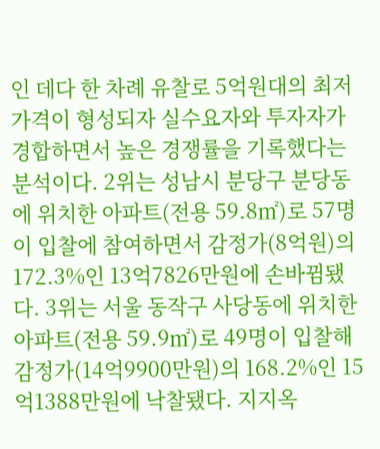인 데다 한 차례 유찰로 5억원대의 최저 가격이 형성되자 실수요자와 투자자가 경합하면서 높은 경쟁률을 기록했다는 분석이다. 2위는 성남시 분당구 분당동에 위치한 아파트(전용 59.8㎡)로 57명이 입찰에 참여하면서 감정가(8억원)의 172.3%인 13억7826만원에 손바뀜됐다. 3위는 서울 동작구 사당동에 위치한 아파트(전용 59.9㎡)로 49명이 입찰해 감정가(14억9900만원)의 168.2%인 15억1388만원에 낙찰됐다. 지지옥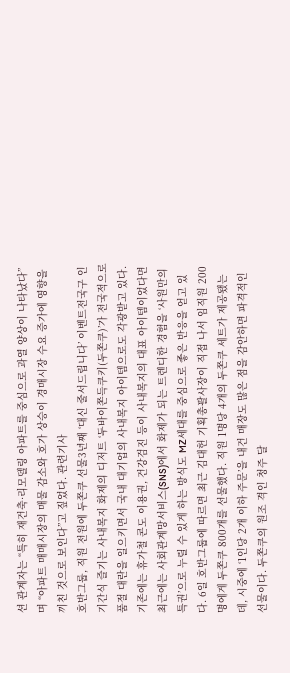션 관계자는 “특히 재건축·리모델링 아파트를 중심으로 과열 양상이 나타났다”며 “아파트 매매시장의 매물 감소와 호가 상승이 경매시장 수요 증가에 영향을 끼친 것으로 보인다”고 짚었다. 관련기사
호반그룹, 직원 전원에 두쫀쿠 선물3년째 ‘대신 줄서드립니다’ 이벤트전국구 인기간식 즐기는 사내복지 화제의 디저트 ‘두바이쫀득쿠키(두쫀쿠)’가 전국적으로 품절 대란을 일으키면서 국내 대기업의 사내복지 아이템으로도 각광받고 있다. 기존에는 휴가철 콘도 이용권, 건강검진 등이 사내복지의 대표 아이템이었다면 최근에는 사회관계망서비스(SNS)에서 화제가 되는 트렌디한 경험을 ‘사원만의 특권’으로 누릴 수 있게 하는 방식도 MZ세대를 중심으로 좋은 반응을 얻고 있다. 6일 호반그룹에 따르면 최근 김대헌 기획총괄사장이 직접 나서 임직원 200명에게 두쫀쿠 800개를 선물했다. 직원 1명당 4개의 두쫀쿠 세트가 제공됐는데, 시중에 ‘1인당 2개 이하 주문’을 내건 매장도 많은 점을 감안하면 파격적인 선물이다. 두쫀쿠의 원조 격인 청주 달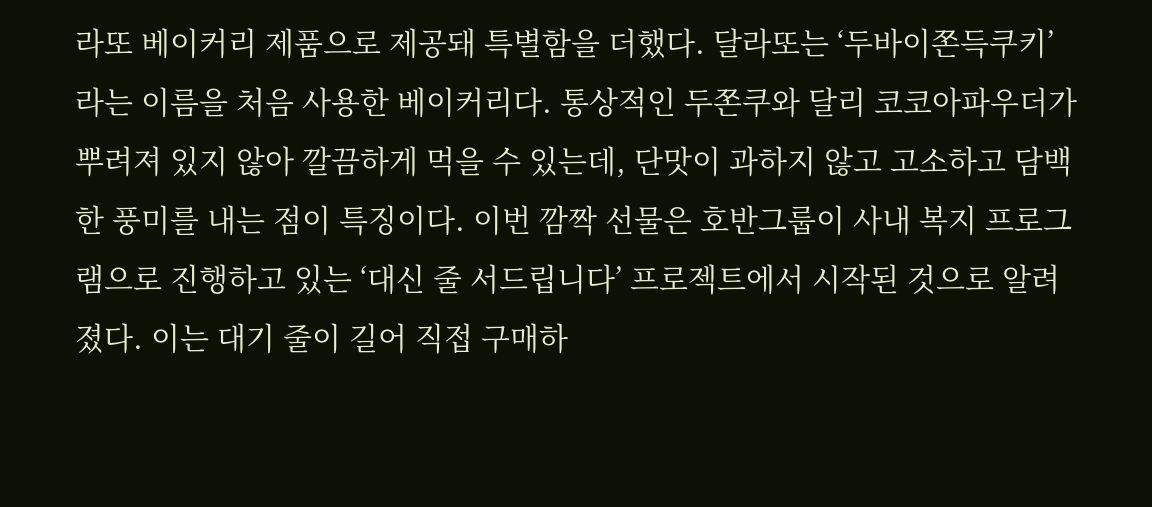라또 베이커리 제품으로 제공돼 특별함을 더했다. 달라또는 ‘두바이쫀득쿠키’라는 이름을 처음 사용한 베이커리다. 통상적인 두쫀쿠와 달리 코코아파우더가 뿌려져 있지 않아 깔끔하게 먹을 수 있는데, 단맛이 과하지 않고 고소하고 담백한 풍미를 내는 점이 특징이다. 이번 깜짝 선물은 호반그룹이 사내 복지 프로그램으로 진행하고 있는 ‘대신 줄 서드립니다’ 프로젝트에서 시작된 것으로 알려졌다. 이는 대기 줄이 길어 직접 구매하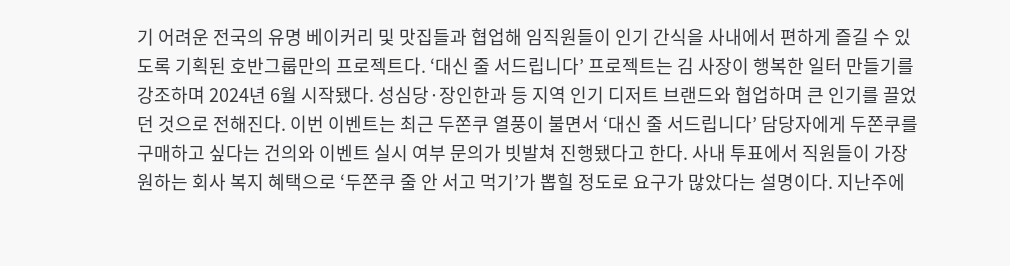기 어려운 전국의 유명 베이커리 및 맛집들과 협업해 임직원들이 인기 간식을 사내에서 편하게 즐길 수 있도록 기획된 호반그룹만의 프로젝트다. ‘대신 줄 서드립니다’ 프로젝트는 김 사장이 행복한 일터 만들기를 강조하며 2024년 6월 시작됐다. 성심당·장인한과 등 지역 인기 디저트 브랜드와 협업하며 큰 인기를 끌었던 것으로 전해진다. 이번 이벤트는 최근 두쫀쿠 열풍이 불면서 ‘대신 줄 서드립니다’ 담당자에게 두쫀쿠를 구매하고 싶다는 건의와 이벤트 실시 여부 문의가 빗발쳐 진행됐다고 한다. 사내 투표에서 직원들이 가장 원하는 회사 복지 혜택으로 ‘두쫀쿠 줄 안 서고 먹기’가 뽑힐 정도로 요구가 많았다는 설명이다. 지난주에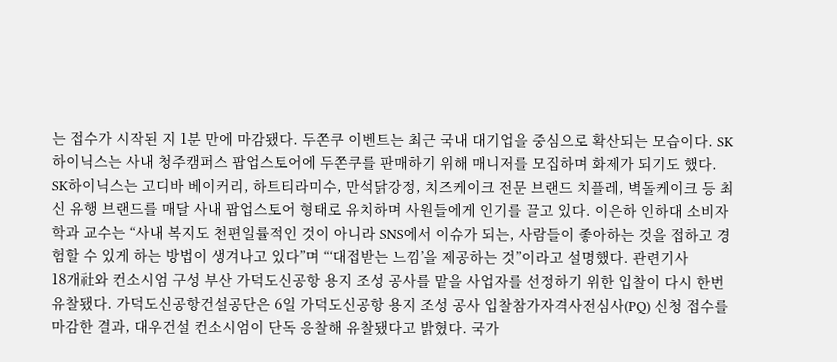는 접수가 시작된 지 1분 만에 마감됐다. 두쫀쿠 이벤트는 최근 국내 대기업을 중심으로 확산되는 모습이다. SK하이닉스는 사내 청주캠퍼스 팝업스토어에 두쫀쿠를 판매하기 위해 매니저를 모집하며 화제가 되기도 했다. SK하이닉스는 고디바 베이커리, 하트티라미수, 만석닭강정, 치즈케이크 전문 브랜드 치플레, 벽돌케이크 등 최신 유행 브랜드를 매달 사내 팝업스토어 형태로 유치하며 사원들에게 인기를 끌고 있다. 이은하 인하대 소비자학과 교수는 “사내 복지도 천편일률적인 것이 아니라 SNS에서 이슈가 되는, 사람들이 좋아하는 것을 접하고 경험할 수 있게 하는 방법이 생겨나고 있다”며 “‘대접받는 느낌’을 제공하는 것”이라고 설명했다. 관련기사
18개社와 컨소시엄 구성 부산 가덕도신공항 용지 조성 공사를 맡을 사업자를 선정하기 위한 입찰이 다시 한번 유찰됐다. 가덕도신공항건설공단은 6일 가덕도신공항 용지 조성 공사 입찰참가자격사전심사(PQ) 신청 접수를 마감한 결과, 대우건설 컨소시엄이 단독 응찰해 유찰됐다고 밝혔다. 국가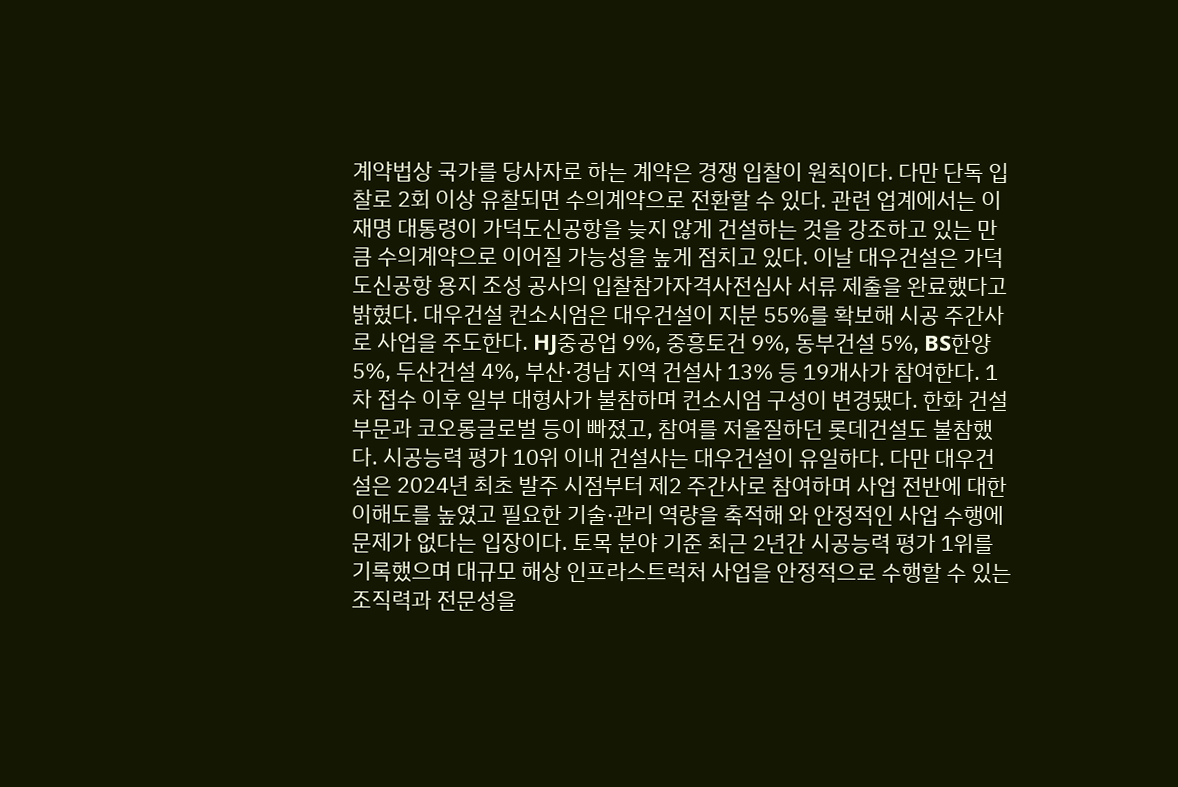계약법상 국가를 당사자로 하는 계약은 경쟁 입찰이 원칙이다. 다만 단독 입찰로 2회 이상 유찰되면 수의계약으로 전환할 수 있다. 관련 업계에서는 이재명 대통령이 가덕도신공항을 늦지 않게 건설하는 것을 강조하고 있는 만큼 수의계약으로 이어질 가능성을 높게 점치고 있다. 이날 대우건설은 가덕도신공항 용지 조성 공사의 입찰참가자격사전심사 서류 제출을 완료했다고 밝혔다. 대우건설 컨소시엄은 대우건설이 지분 55%를 확보해 시공 주간사로 사업을 주도한다. HJ중공업 9%, 중흥토건 9%, 동부건설 5%, BS한양 5%, 두산건설 4%, 부산·경남 지역 건설사 13% 등 19개사가 참여한다. 1차 접수 이후 일부 대형사가 불참하며 컨소시엄 구성이 변경됐다. 한화 건설부문과 코오롱글로벌 등이 빠졌고, 참여를 저울질하던 롯데건설도 불참했다. 시공능력 평가 10위 이내 건설사는 대우건설이 유일하다. 다만 대우건설은 2024년 최초 발주 시점부터 제2 주간사로 참여하며 사업 전반에 대한 이해도를 높였고 필요한 기술·관리 역량을 축적해 와 안정적인 사업 수행에 문제가 없다는 입장이다. 토목 분야 기준 최근 2년간 시공능력 평가 1위를 기록했으며 대규모 해상 인프라스트럭처 사업을 안정적으로 수행할 수 있는 조직력과 전문성을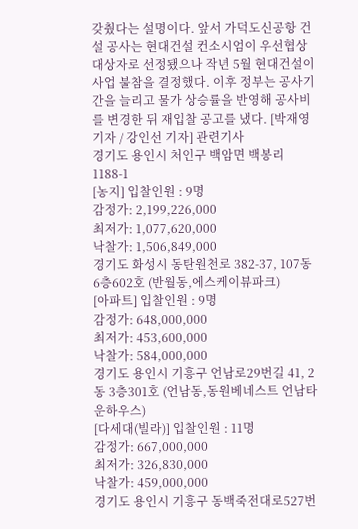갖췄다는 설명이다. 앞서 가덕도신공항 건설 공사는 현대건설 컨소시엄이 우선협상대상자로 선정됐으나 작년 5월 현대건설이 사업 불참을 결정했다. 이후 정부는 공사기간을 늘리고 물가 상승률을 반영해 공사비를 변경한 뒤 재입찰 공고를 냈다. [박재영 기자 / 강인선 기자] 관련기사
경기도 용인시 처인구 백암면 백봉리 1188-1
[농지] 입찰인원 : 9명
감정가: 2,199,226,000
최저가: 1,077,620,000
낙찰가: 1,506,849,000
경기도 화성시 동탄원천로 382-37, 107동 6층602호 (반월동,에스케이뷰파크)
[아파트] 입찰인원 : 9명
감정가: 648,000,000
최저가: 453,600,000
낙찰가: 584,000,000
경기도 용인시 기흥구 언남로29번길 41, 2동 3층301호 (언남동,동원베네스트 언남타운하우스)
[다세대(빌라)] 입찰인원 : 11명
감정가: 667,000,000
최저가: 326,830,000
낙찰가: 459,000,000
경기도 용인시 기흥구 동백죽전대로527번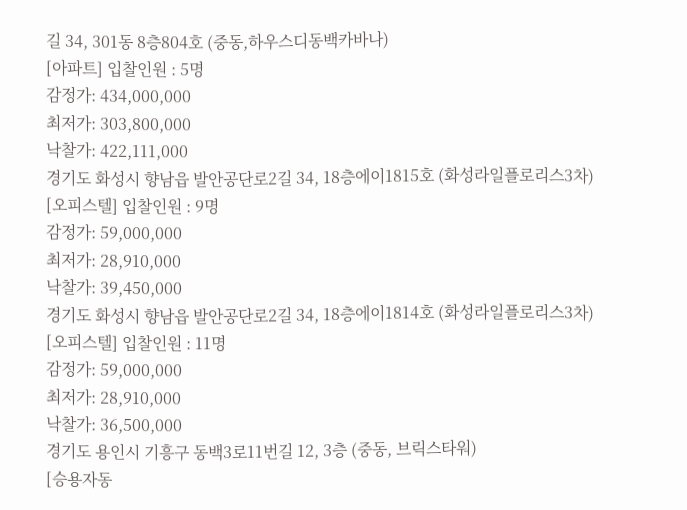길 34, 301동 8층804호 (중동,하우스디동백카바나)
[아파트] 입찰인원 : 5명
감정가: 434,000,000
최저가: 303,800,000
낙찰가: 422,111,000
경기도 화성시 향남읍 발안공단로2길 34, 18층에이1815호 (화성라일플로리스3차)
[오피스텔] 입찰인원 : 9명
감정가: 59,000,000
최저가: 28,910,000
낙찰가: 39,450,000
경기도 화성시 향남읍 발안공단로2길 34, 18층에이1814호 (화성라일플로리스3차)
[오피스텔] 입찰인원 : 11명
감정가: 59,000,000
최저가: 28,910,000
낙찰가: 36,500,000
경기도 용인시 기흥구 동백3로11번길 12, 3층 (중동, 브릭스타워)
[승용자동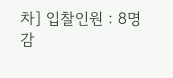차] 입찰인원 : 8명
감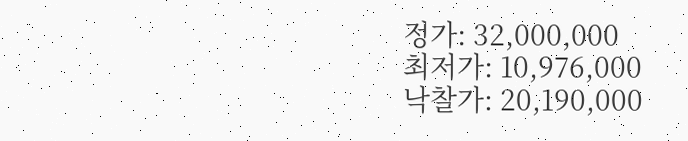정가: 32,000,000
최저가: 10,976,000
낙찰가: 20,190,000